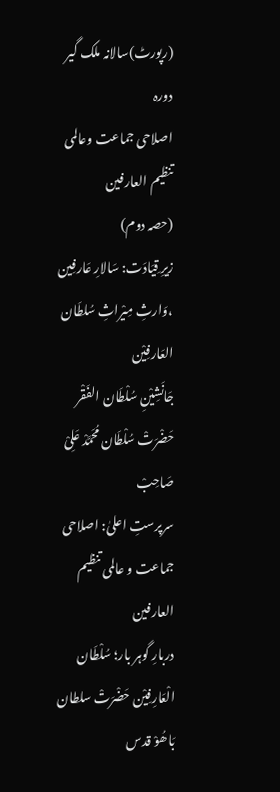(رپورٹ)سالانہ ملک گیر دورہ
اصلاحی جماعت وعالمی تنظیم العارفین
(حصہ دوم)
زیرِ قِیَادَت: سَالارِ عَارفِین ،وَارثِ مِیْراثِ سُلطَان العَارفِیْن
جَانَشِیْنِ سُلْطَان الفَقْر حَضْرَتْ سُلْطَان مُحَمَّدْ عَلِیْ صَاحِبْ
سرپرستِ اعلیٰ: اصلاحی جماعت و عالمی تنظیم العارفین
دربارِ گوہر بار؛ سُلْطَان الْعَارِفِیْن حَضْرَتْ سلطان بَاھُوْ قدس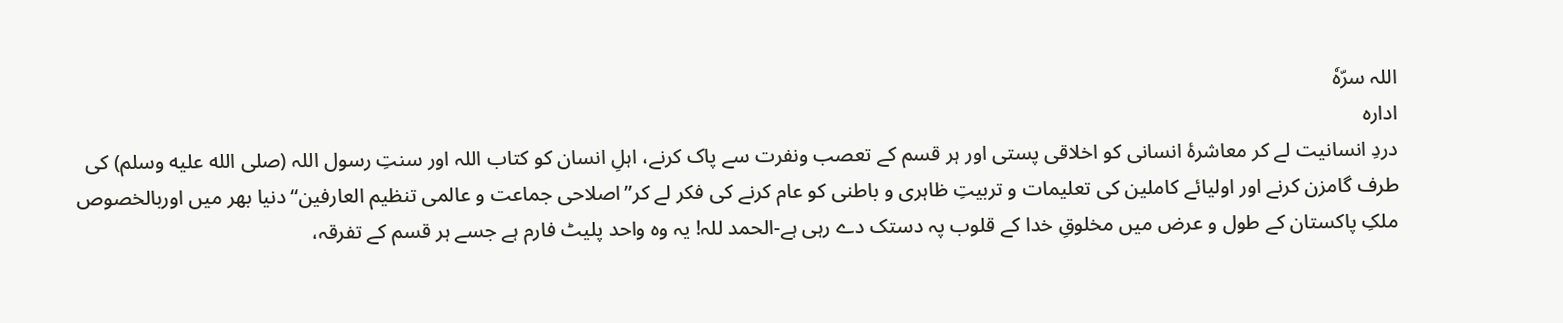اللہ سرّہٗ
ادارہ
دردِ انسانیت لے کر معاشرۂ انسانی کو اخلاقی پستی اور ہر قسم کے تعصب ونفرت سے پاک کرنے، اہلِ انسان کو کتاب اللہ اور سنتِ رسول اللہ (صلى الله عليه وسلم) کی طرف گامزن کرنے اور اولیائے کاملین کی تعلیمات و تربیتِ ظاہری و باطنی کو عام کرنے کی فکر لے کر”اصلاحی جماعت و عالمی تنظیم العارفین“دنیا بھر میں اوربالخصوص ملکِ پاکستان کے طول و عرض میں مخلوقِ خدا کے قلوب پہ دستک دے رہی ہے-الحمد للہ! یہ وہ واحد پلیٹ فارم ہے جسے ہر قسم کے تفرقہ،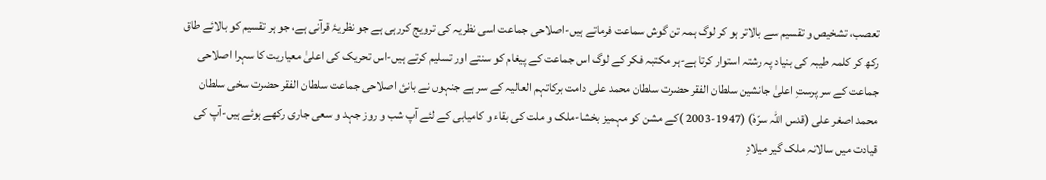تعصب، تشخیص و تقسیم سے بالاتر ہو کر لوگ ہمہ تن گوش سماعت فرماتے ہیں-اصلاحی جماعت اسی نظریہ کی ترویج کررہی ہے جو نظریۂ قرآنی ہے، جو ہر تقسیم کو بالائے طاق رکھ کر کلمہ طیبہ کی بنیاد پہ رشتہ استوار کرتا ہے-ہر مکتبہ فکر کے لوگ اس جماعت کے پیغام کو سنتے اور تسلیم کرتے ہیں-اس تحریک کی اعلیٰ معیاریت کا سہرا اصلاحی جماعت کے سر پرستِ اعلیٰ جانشین سلطان الفقر حضرت سلطان محمد علی دامت برکاتہم العالیہ کے سر ہے جنہوں نے بانئ اصلاحی جماعت سلطان الفقر حضرت سخی سلطان محمد اصغر علی (قدس اللہ سرّہٗ) (1947-2003 )کے مشن کو مہمیز بخشا-ملک و ملت کی بقاء و کامیابی کے لئے آپ شب و روز جہد و سعی جاری رکھے ہوئے ہیں-آپ کی قیادت میں سالانہ ملک گیر میلادِ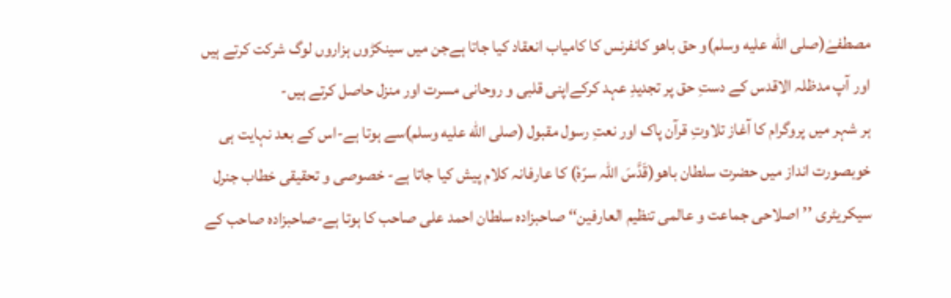مصطفےٰ(صلى الله عليه وسلم)و حق باھو کانفرنس کا کامیاب انعقاد کیا جاتا ہےجن میں سینکڑوں ہزاروں لوگ شرکت کرتے ہیں اور آپ مدظلہ الاقدس کے دستِ حق پر تجدیدِ عہد کرکےاپنی قلبی و روحانی مسرت اور منزل حاصل کرتے ہیں-
ہر شہر میں پروگرام کا آغاز تلاوتِ قرآن پاک اور نعتِ رسول مقبول (صلى الله عليه وسلم)سے ہوتا ہے-اس کے بعد نہایت ہی خوبصورت انداز میں حضرت سلطان باھو(قَدَّسَ اللہ سرّہٗ) کا عارفانہ کلام پیش کیا جاتا ہے- خصوصی و تحقیقی خطاب جنرل سیکریٹری ’’اصلاحی جماعت و عالمی تنظیم العارفین‘‘ صاحبزادہ سلطان احمد علی صاحب کا ہوتا ہے-صاحبزادہ صاحب کے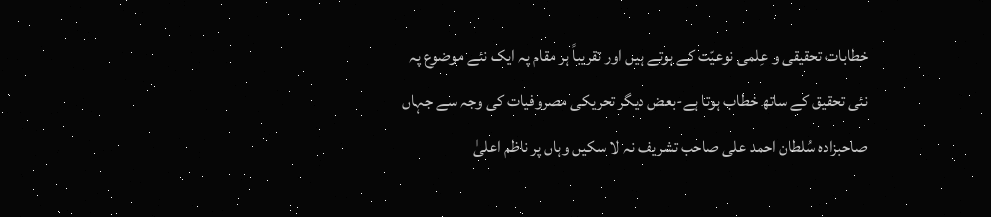خطابات تحقیقی و عِلمی نوعیّت کے ہوتے ہیں اور تقریباً ہر مقام پہ ایک نئے موضوع پہ نئی تحقیق کے ساتھ خطاب ہوتا ہے-بعض دیگر تحریکی مصروفیات کی وجہ سے جہاں صاحبزادہ سُلطان احمد علی صاحب تشریف نہ لا سکیں وہاں پر ناظم اعلیٰ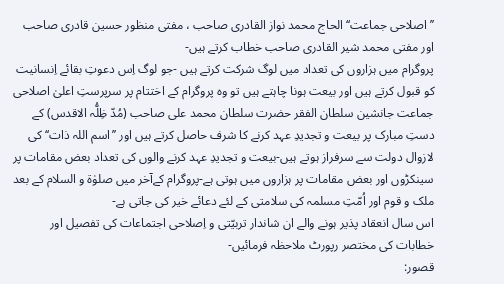’’اصلاحی جماعت‘‘ الحاج محمد نواز القادری صاحب ، مفتی منظور حسین قادری صاحب اور مفتی محمد شیر القادری صاحب خطاب کرتے ہیں-
پروگرام میں ہزاروں کی تعداد میں لوگ شرکت کرتے ہیں -جو لوگ اِس دعوتِ بقائے اِنسانیت کو قبول کرتے ہیں اور بیعت ہونا چاہتے ہیں تو وہ پروگرام کے اختتام پر سرپرستِ اعلیٰ اصلاحی جماعت جانشین سلطان الفقر حضرت سلطان محمد علی صاحب (مُدّ ظِلُّہ الاقدس) کے دستِ مبارک پر بیعت و تجدیدِ عہد کرنے کا شرف حاصل کرتے ہیں اور ’’اسم اللہ ذات‘‘ کی لازوال دولت سے سرفراز ہوتے ہیں-بیعت و تجدیدِ عہد کرنے والوں کی تعداد بعض مقامات پر سینکڑوں اور بعض مقامات پر ہزاروں میں ہوتی ہے-پروگرام کےآخر میں صلوٰۃ و السلام کے بعد ملک و قوم اور اُمّتِ مسلمہ کی سلامتی کے لئے دعائے خیر کی جاتی ہے-
اس سال انعقاد پذیر ہونے والے ان شاندار تربیّتی و اِصلاحی اجتماعات کی تفصیل اور خطابات کی مختصر رپورٹ ملاحظہ فرمائیں-
قصور: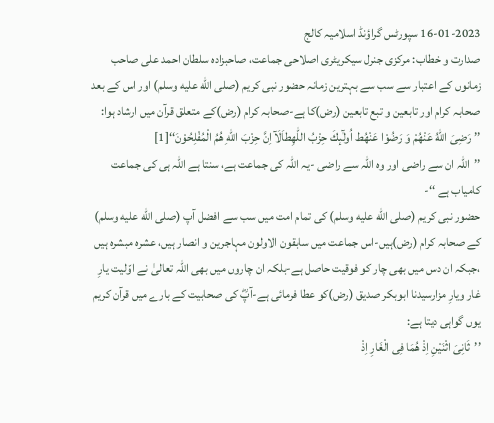16-01-2023 سپورٹس گراؤنڈ اسلامیہ کالج
صدارت و خطاب: مرکزی جنرل سیکریٹری اصلاحی جماعت، صاحبزادہ سلطان احمد علی صاحب
زمانوں کے اعتبار سے سب سے بہترین زمانہ حضور نبی کریم (صلى الله عليه وسلم) اور اس کے بعد صحابہ کرام اور تابعین و تبع تابعین (رض)کا ہے-صحابہ کرام (رض)کے متعلق قرآن میں ارشاد ہوا:
’’ رَضِیَ اللّٰهُ عَنْهُمْ وَ رَضُوْا عَنْهُط اُولٰٓىٕكَ حِزْبُ اللّٰهِطاَلَآ اِنَّ حِزْبَ اللّٰهِ هُمُ الْمُفْلِحُوْنَ‘‘[1]
’’اللہ ان سے راضی اور وہ اللہ سے راضی -یہ اللہ کی جماعت ہے، سنتا ہے اللہ ہی کی جماعت کامیاب ہے ‘‘-
حضور نبی کریم (صلى الله عليه وسلم) کی تمام امت میں سب سے افضل آپ (صلى الله عليه وسلم) کے صحابہ کرام (رض)ہیں-اس جماعت میں سابقون الاولون مہاجرین و انصار ہیں، عشرہ مبشرہ ہیں ،جبکہ ان دس میں بھی چار کو فوقیت حاصل ہے-بلکہ ان چاروں میں بھی اللہ تعالیٰ نے اوّلیت یارِ غار ویارِ مزارسیدنا ابوبکر صدیق (رض)کو عطا فرمائی ہے-آپؓ کی صحابیت کے بارے میں قرآن کریم یوں گواہی دیتا ہے:
’’ثَانِىَ اثْنَيْنِ اِذْ هُمَا فِى الْغَارِ اِذْ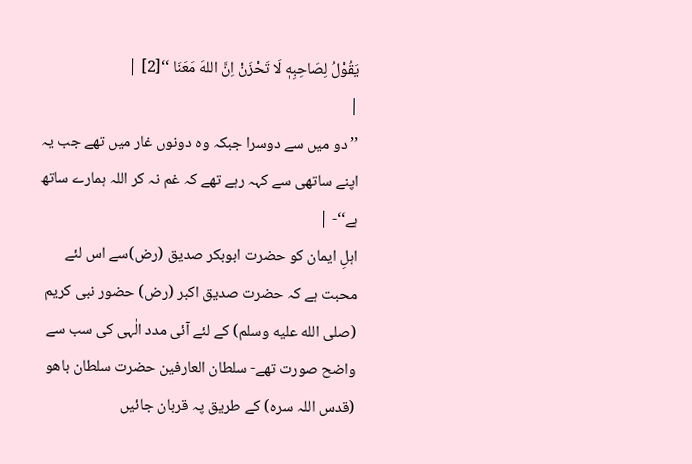يَقُوْلُ لِصَاحِبِهٖ لَا تَحْزَنْ اِنَّ اللهَ مَعَنَا ‘‘[2] |
|
’’دو میں سے دوسرا جبکہ وه دونوں غار میں تھے جب یہ اپنے ساتھی سے کہہ رہے تھے کہ غم نہ کر اللہ ہمارے ساتھ ہے‘‘- |
اہلِ ایمان کو حضرت ابوبکر صدیق (رض)سے اس لئے محبت ہے کہ حضرت صدیق اکبر (رض) حضور نبی کریم (صلى الله عليه وسلم) کے لئے آئی مدد الٰہی کی سب سے واضح صورت تھے- سلطان العارفین حضرت سلطان باھو (قدس اللہ سرہ) کے طریق پہ قربان جائیں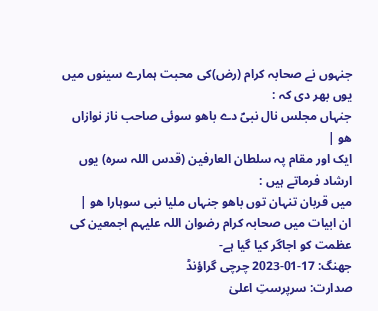جنہوں نے صحابہ کرام (رض)کی محبت ہمارے سینوں میں یوں بھر دی کہ :
جنہاں مجلس نال نبیؐ دے باھو سوئی صاحب ناز نوازاں ھو |
ایک اور مقام پہ سلطان العارفین (قدس اللہ سرہ) یوں ارشاد فرماتے ہیں :
میں قربان تنہان توں باھو جنہاں ملیا نبی سوہارا ھو |
ان ابیات میں صحابہ کرام رضوان اللہ علیہم اجمعین کی عظمت کو اجاگر کیا گیا ہے-
جھنگ: 17-01-2023 چرچی گراؤنڈ
صدارت: سرپرستِ اعلیٰ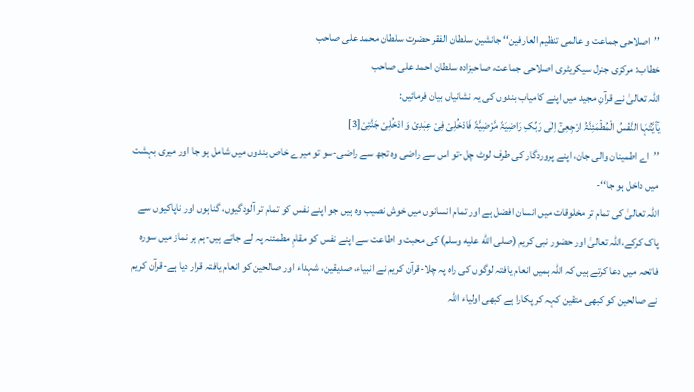’’اصلاحی جماعت و عالمی تنظیم العارفین‘‘ جانشین سلطان الفقر حضرت سلطان محمد علی صاحب
خطاب: مرکزی جنرل سیکریٹری اصلاحی جماعت، صاحبزادہ سلطان احمد علی صاحب
اللہ تعالیٰ نے قرآنِ مجید میں اپنے کامیاب بندوں کی یہ نشانیاں بیان فرمائیں:
یٰٓاَیَّتُہَا النَّفْسُ الْمُطۡمَئِنَّۃُ ارْجِعِیْٓ اِلٰی رَبِّکِ رَاضِیَۃً مَّرْضِیَّۃً فَادْخُلِیْ فِیْ عِبٰدِیْ وَ ادْخُلِیْ جَنَّتِیْ[3]
’’اے اطمینان والی جان، اپنے پروردگار کی طرف لوٹ چل-تو اس سے راضی وہ تجھ سے راضی-سو تو میرے خاص بندوں میں شامل ہو جا اور میری بہشت میں داخل ہو جا‘‘-
اللہ تعالیٰ کی تمام تر مخلوقات میں انسان افضل ہے اور تمام انسانوں میں خوش نصیب وہ ہیں جو اپنے نفس کو تمام تر آلودگیوں، گناہوں اور ناپاکیوں سے پاک کرکے،اللہ تعالیٰ اور حضور نبی کریم (صلى الله عليه وسلم) کی محبت و اطاعت سے اپنے نفس کو مقامِ مطمئنہ پہ لے جاتے ہیں-ہم ہر نماز میں سورہ فاتحہ میں دعا کرتے ہیں کہ اللہ ہمیں انعام یافتہ لوگوں کی راہ پہ چلا-قرآن کریم نے انبیاء، صدیقین، شہداء اور صالحین کو انعام یافتہ قرار دیا ہے-قرآن کریم نے صالحین کو کبھی متقین کہہ کر پکارا ہے کبھی اولیاء اللہ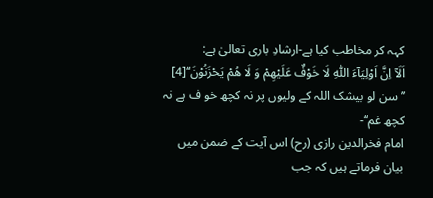کہہ کر مخاطب کیا ہے-ارشادِ باری تعالیٰ ہے:
اَلَآ اِنَّ اَوْلِیَآءَ اللّٰهِ لَا خَوْفٌ عَلَیْهِمْ وَ لَا هُمْ یَحْزَنُوْنَ‘‘[4] ’’سن لو بیشک اللہ کے ولیوں پر نہ کچھ خو ف ہے نہ کچھ غم‘‘-
امام فخرالدین رازی (رح) اس آیت کے ضمن میں بیان فرماتے ہیں کہ جب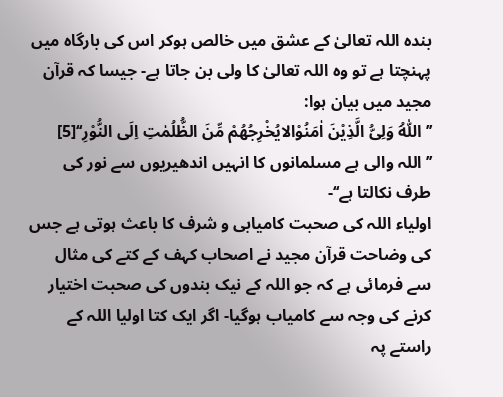بندہ اللہ تعالیٰ کے عشق میں خالص ہوکر اس کی بارگاہ میں پہنچتا ہے تو وہ اللہ تعالیٰ کا ولی بن جاتا ہے- جیسا کہ قرآن مجید میں بیان ہوا:
’’اَللّٰهُ وَلِیُّ الَّذِیْنَ اٰمَنُوْالایُخْرِجُهُمْ مِّنَ الظُّلُمٰتِ اِلَى النُّوْرِ‘‘[5] ’’اللہ والی ہے مسلمانوں کا انہیں اندھیریوں سے نور کی طرف نکالتا ہے‘‘-
اولیاء اللہ کی صحبت کامیابی و شرف کا باعث ہوتی ہے جس کی وضاحت قرآن مجید نے اصحاب کہف کے کتے کی مثال سے فرمائی ہے کہ جو اللہ کے نیک بندوں کی صحبت اختیار کرنے کی وجہ سے کامیاب ہوگیا- اگر ایک کتا اولیا اللہ کے راستے پہ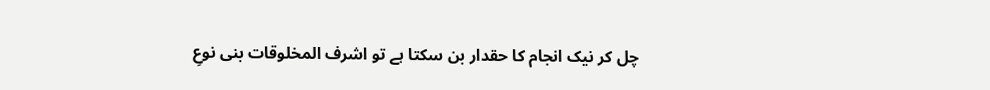چل کر نیک انجام کا حقدار بن سکتا ہے تو اشرف المخلوقات بنی نوعِ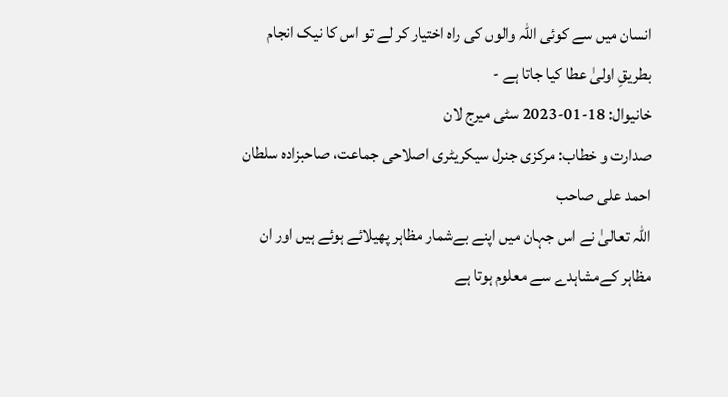انسان میں سے کوئی اللہ والوں کی راہ اختیار کر لے تو اس کا نیک انجام بطریقِ اولیٰ عطا کیا جاتا ہے -
خانیوال: 18-01-2023 سٹی میرج لان
صدارت و خطاب: مرکزی جنرل سیکریٹری اصلاحی جماعت، صاحبزادہ سلطان احمد علی صاحب
اللہ تعالیٰ نے اس جہان میں اپنے بےشمار مظاہر پھیلائے ہوئے ہیں اور ان مظاہر کےمشاہدے سے معلوم ہوتا ہے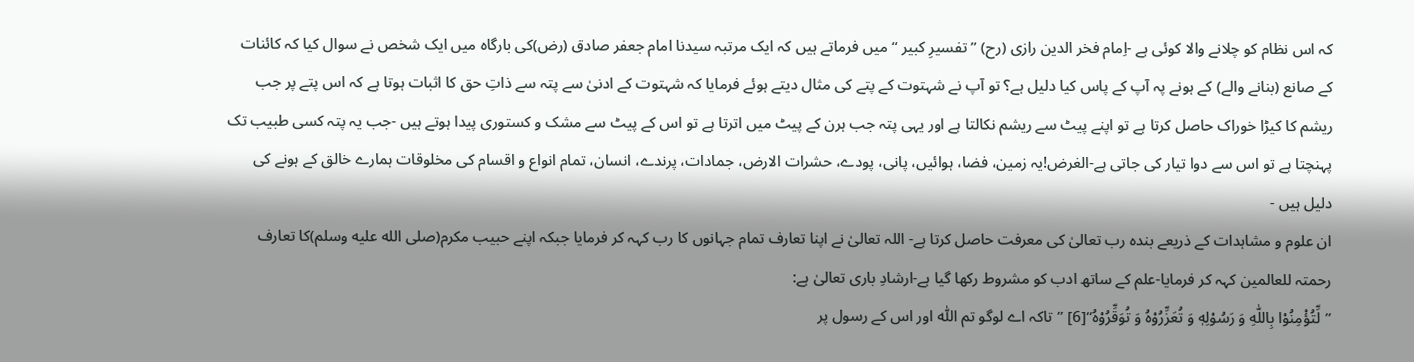کہ اس نظام کو چلانے والا کوئی ہے -اِمام فخر الدین رازی (رح) ’’تفسیرِ کبیر ‘‘ میں فرماتے ہیں کہ ایک مرتبہ سیدنا امام جعفر صادق (رض)کی بارگاہ میں ایک شخص نے سوال کیا کہ کائنات کے صانع (بنانے والے) کے ہونے پہ آپ کے پاس کیا دلیل ہے؟ تو آپ نے شہتوت کے پتے کی مثال دیتے ہوئے فرمایا کہ شہتوت کے ادنیٰ سے پتہ سے ذاتِ حق کا اثبات ہوتا ہے کہ اس پتے پر جب ریشم کا کیڑا خوراک حاصل کرتا ہے تو اپنے پیٹ سے ریشم نکالتا ہے اور یہی پتہ جب ہرن کے پیٹ میں اترتا ہے تو اس کے پیٹ سے مشک و کستوری پیدا ہوتے ہیں -جب یہ پتہ کسی طبیب تک پہنچتا ہے تو اس سے دوا تیار کی جاتی ہے-الغرض!یہ زمین، فضا، ہوائیں، پانی، پودے، حشرات الارض، جمادات، پرندے، انسان، تمام انواع و اقسام کی مخلوقات ہمارے خالق کے ہونے کی دلیل ہیں -
ان علوم و مشاہدات کے ذریعے بندہ رب تعالیٰ کی معرفت حاصل کرتا ہے- اللہ تعالیٰ نے اپنا تعارف تمام جہانوں کا رب کہہ کر فرمایا جبکہ اپنے حبیب مکرم(صلى الله عليه وسلم)کا تعارف رحمتہ للعالمین کہہ کر فرمایا-علم کے ساتھ ادب کو مشروط رکھا گیا ہے-ارشادِ باری تعالیٰ ہے:
’’لِّتُؤْمِنُوْا بِاللّٰهِ وَ رَسُوْلِهٖ وَ تُعَزِّرُوْهُ وَ تُوَقِّرُوْهُ‘‘[6] ’’تاکہ اے لوگو تم اللّٰہ اور اس کے رسول پر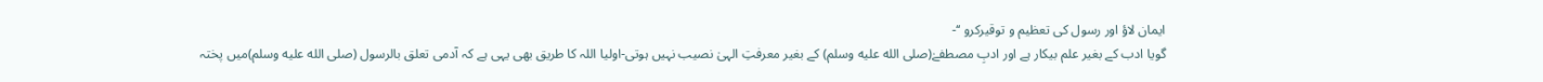ایمان لاؤ اور رسول کی تعظیم و توقیرکرو ‘‘-
گویا ادب کے بغیر علم بیکار ہے اور ادبِ مصطفےٰ(صلى الله عليه وسلم) کے بغیر معرفتِ الہیٰ نصیب نہیں ہوتی-اولیا اللہ کا طریق بھی یہی ہے کہ آدمی تعلق بالرسول (صلى الله عليه وسلم)میں پختہ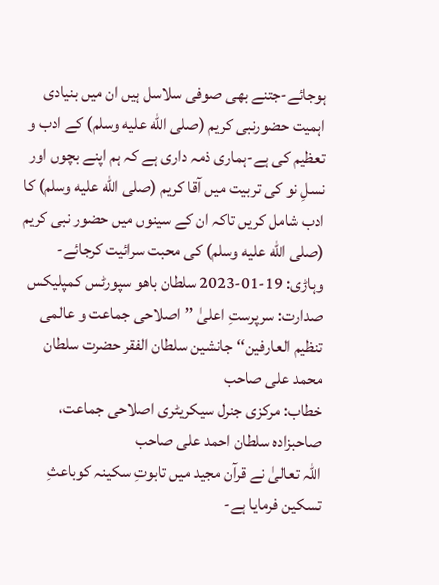ہوجائے-جتنے بھی صوفی سلاسل ہیں ان میں بنیادی اہمیت حضورنبی کریم (صلى الله عليه وسلم) کے ادب و تعظیم کی ہے-ہماری ذمہ داری ہے کہ ہم اپنے بچوں اور نسلِ نو کی تربیت میں آقا کریم (صلى الله عليه وسلم) کا ادب شامل کریں تاکہ ان کے سینوں میں حضور نبی کریم (صلى الله عليه وسلم) کی محبت سرائیت کرجائے-
وہاڑی: 19-01-2023 سلطان باھو سپورٹس کمپلیکس
صدارت: سرپرستِ اعلیٰ ’’اصلاحی جماعت و عالمی تنظیم العارفین‘‘ جانشین سلطان الفقر حضرت سلطان محمد علی صاحب
خطاب: مرکزی جنرل سیکریٹری اصلاحی جماعت، صاحبزادہ سلطان احمد علی صاحب
اللہ تعالیٰ نے قرآن مجید میں تابوتِ سکینہ کوباعثِ تسکین فرمایا ہے-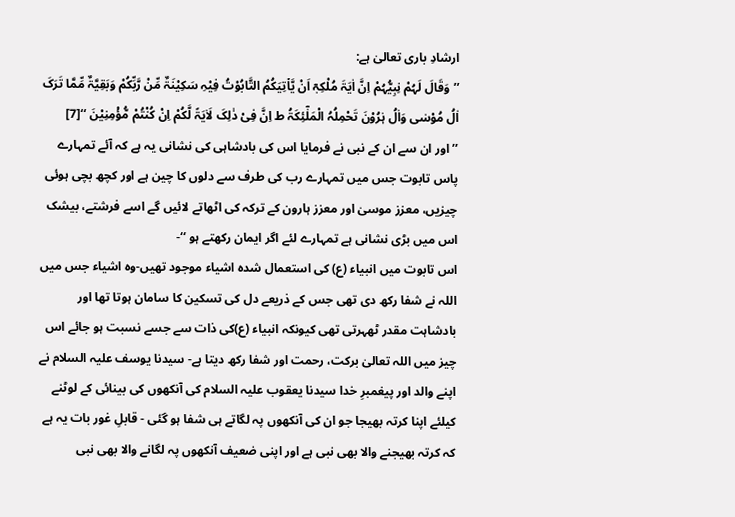ارشادِ باری تعالیٰ ہے:
’’وَقَالَ لَہُمْ نِبِیُّہُمْ اِنَّ اٰیَۃَ مُلْکِہٖٓ اَنْ یَّاۡتِیَکُمُ التَّابُوْتُ فِیْہِ سَکِیْنَۃٌ مِّنْ رَّبِّکُمْ وَبَقِیَّۃٌ مِّمَّا تَرَکَ اٰلُ مُوْسٰی وَاٰلُ ہٰرُوْنَ تَحْمِلُہُ الْمَلٰٓئِکَۃُ ط اِنَّ فِیْ ذٰلِکَ لَاٰیَۃً لَّکُمْ اِنْ کُنْتُمْ مُّؤْمِنِیْنَ ‘‘[7]
’’اور ان سے ان کے نبی نے فرمایا اس کی بادشاہی کی نشانی یہ ہے کہ آئے تمہارے پاس تابوت جس میں تمہارے رب کی طرف سے دلوں کا چین ہے اور کچھ بچی ہوئی چیزیں، معزز موسیٰ اور معزز ہارون کے ترکہ کی اٹھاتے لائیں گے اسے فرشتے، بیشک اس میں بڑی نشانی ہے تمہارے لئے اگر ایمان رکھتے ہو ‘‘-
اس تابوت میں انبیاء (ع) کی استعمال شدہ اشیاء موجود تھیں-وہ اشیاء جس میں اللہ نے شفا رکھ دی تھی جس کے ذریعے دل کی تسکین کا سامان ہوتا تھا اور بادشاہت مقدر ٹھہرتی تھی کیونکہ انبیاء (ع)کی ذات سے جسے نسبت ہو جائے اس چیز میں اللہ تعالیٰ برکت، رحمت اور شفا رکھ دیتا ہے- سیدنا یوسف علیہ السلام نے اپنے والد اور پیغمبرِ خدا سیدنا یعقوب علیہ السلام کی آنکھوں کی بینائی کے لوٹنے کیلئے اپنا کرتہ بھیجا جو ان کی آنکھوں پہ لگاتے ہی شفا ہو گئی - قابلِ غور بات یہ ہے کہ کرتہ بھیجنے والا بھی نبی ہے اور اپنی ضعیف آنکھوں پہ لگانے والا بھی نبی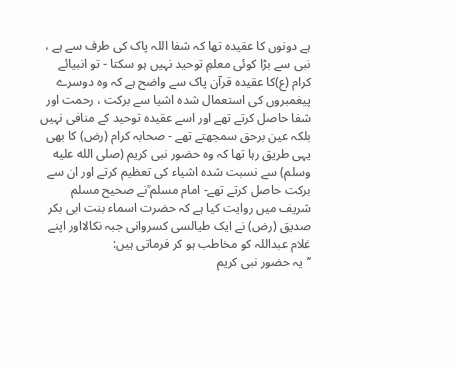ہے دونوں کا عقیدہ تھا کہ شفا اللہ پاک کی طرف سے ہے ، نبی سے بڑا کوئی معلمِ توحید نہیں ہو سکتا - تو انبیائے کرام (ع)کا عقیدہ قرآن پاک سے واضح ہے کہ وہ دوسرے پیغمبروں کی استعمال شدہ اشیا سے برکت ، رحمت اور شفا حاصل کرتے تھے اور اسے عقیدہ توحید کے منافی نہیں بلکہ عین برحق سمجھتے تھے - صحابہ کرام (رض) کا بھی یہی طریق رہا تھا کہ وہ حضور نبی کریم (صلى الله عليه وسلم) سے نسبت شدہ اشیاء کی تعظیم کرتے اور ان سے برکت حاصل کرتے تھے- امام مسلم ؒنے صحیح مسلم شریف میں روایت کیا ہے کہ حضرت اسماء بنت ابی بکر صدیق (رض) نے ایک طیالسی کسروانی جبہ نکالااور اپنے غلام عبداللہ کو مخاطب ہو کر فرماتی ہیں:
’’یہ حضور نبی کریم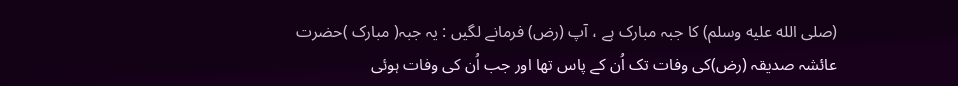(صلى الله عليه وسلم) کا جبہ مبارک ہے ، آپ (رض) فرمانے لگیں : یہ جبہ( مبارک )حضرت عائشہ صدیقہ (رض)کی وفات تک اُن کے پاس تھا اور جب اُن کی وفات ہوئی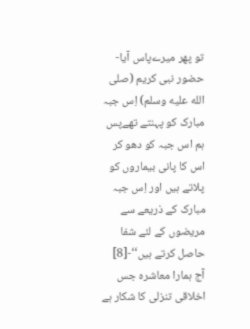تو پھر میرےپاس آیا-حضور نبی کریم (صلى الله عليه وسلم) اِس جبہ مبارک کو پہنتے تھےپس ہم اس جبہ کو دھو کر اس کا پانی بیماروں کو پلاتے ہیں اور اِس جبہ مبارک کے ذریعے سے مریضوں کے لئے شفا حاصل کرتے ہیں‘‘-[8]
آج ہمارا معاشرہ جس اخلاقی تنزلی کا شکار ہے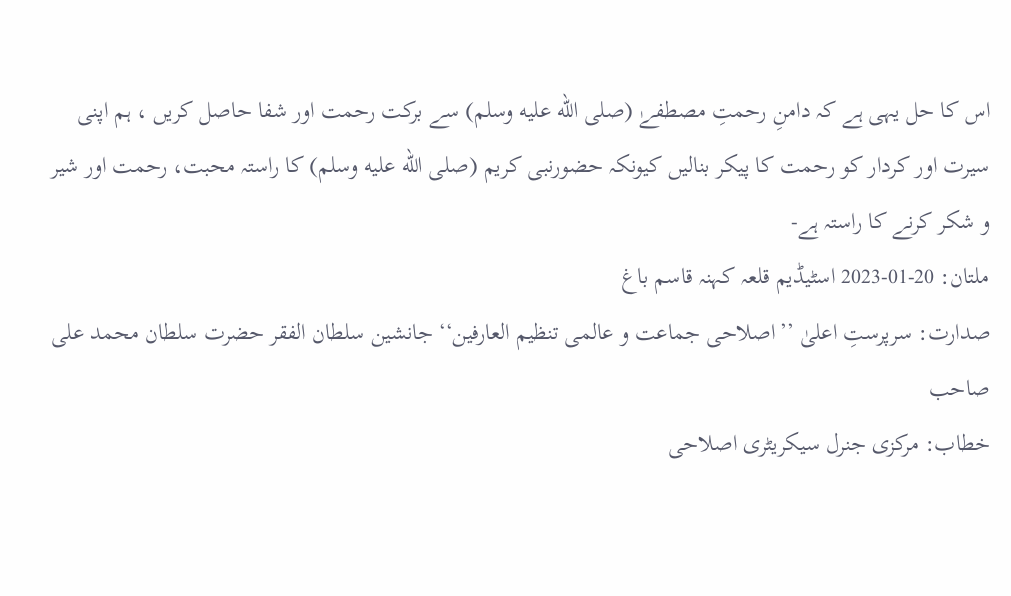اس کا حل یہی ہے کہ دامنِ رحمتِ مصطفےٰ (صلى الله عليه وسلم) سے برکت رحمت اور شفا حاصل کریں ، ہم اپنی سیرت اور کردار کو رحمت کا پیکر بنالیں کیونکہ حضورنبی کریم (صلى الله عليه وسلم) کا راستہ محبت، رحمت اور شیر و شکر کرنے کا راستہ ہے-
ملتان: 20-01-2023 اسٹیڈیم قلعہ کہنہ قاسم باغ
صدارت: سرپرستِ اعلیٰ ’’اصلاحی جماعت و عالمی تنظیم العارفین‘‘ جانشین سلطان الفقر حضرت سلطان محمد علی صاحب
خطاب: مرکزی جنرل سیکریٹری اصلاحی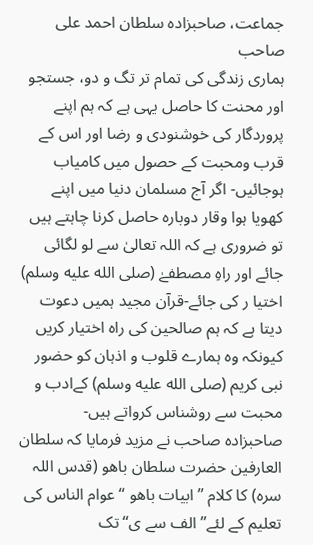جماعت، صاحبزادہ سلطان احمد علی صاحب
ہماری زندگی کی تمام تر تگ و دو، جستجو اور محنت کا حاصل یہی ہے کہ ہم اپنے پروردگار کی خوشنودی و رضا اور اس کے قرب ومحبت کے حصول میں کامیاب ہوجائیں- اگر آج مسلمان دنیا میں اپنے کھویا ہوا وقار دوبارہ حاصل کرنا چاہتے ہیں تو ضروری ہے کہ اللہ تعالیٰ سے لو لگائی جائے اور راہِ مصطفےٰ (صلى الله عليه وسلم) اختیا ر کی جائے-قرآن مجید ہمیں دعوت دیتا ہے کہ ہم صالحین کی راہ اختیار کریں کیونکہ وہ ہمارے قلوب و اذہان کو حضور نبی کریم (صلى الله عليه وسلم) کےادب و محبت سے روشناس کرواتے ہیں-
صاحبزادہ صاحب نے مزید فرمایا کہ سلطان العارفین حضرت سلطان باھو (قدس اللہ سرہ) کا کلام ’’ابیات باھو ‘‘ عوام الناس کی تعلیم کے لئے’’الف سے ی‘‘تک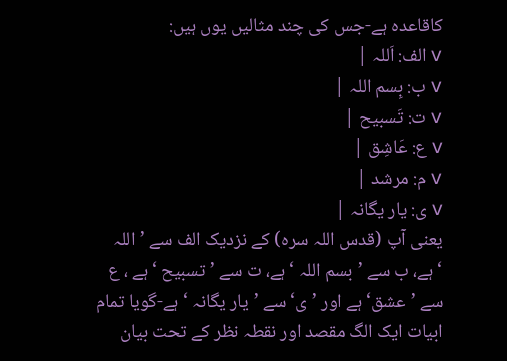کاقاعدہ ہے-جس کی چند مثالیں یوں ہیں:
v الف: اَللہ |
v ب: بِسم اللہ |
v ت: تَسبیح |
v ع: عَاشِق |
v م: مرشد |
v ی: یار یگانہ |
یعنی آپ (قدس اللہ سرہ) کے نزدیک الف سے ’اللہ ‘ہے، ب سے ’بسم اللہ ‘ہے، ت سے ’تسبیح ‘ہے ، ع سے ’عشق‘ ہے اور ’ی‘ سے ’یار یگانہ ‘ہے-گویا تمام ابیات ایک الگ مقصد اور نقطہ نظر کے تحت بیان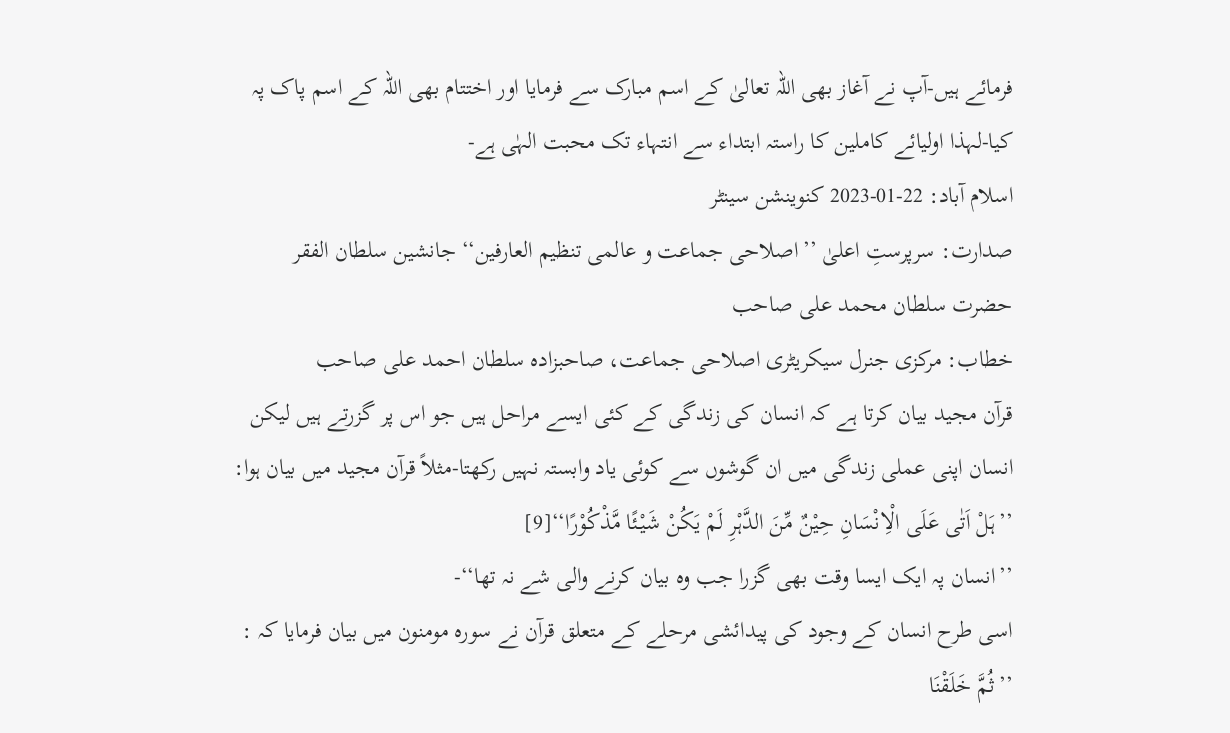فرمائے ہیں-آپ نے آغاز بھی اللہ تعالیٰ کے اسم مبارک سے فرمایا اور اختتام بھی اللہ کے اسم پاک پہ کیا-لہذا اولیائے کاملین کا راستہ ابتداء سے انتہاء تک محبت الہٰی ہے-
اسلام آباد: 22-01-2023 کنوینشن سینٹر
صدارت: سرپرستِ اعلیٰ ’’اصلاحی جماعت و عالمی تنظیم العارفین‘‘ جانشین سلطان الفقر حضرت سلطان محمد علی صاحب
خطاب: مرکزی جنرل سیکریٹری اصلاحی جماعت، صاحبزادہ سلطان احمد علی صاحب
قرآن مجید بیان کرتا ہے کہ انسان کی زندگی کے کئی ایسے مراحل ہیں جو اس پر گزرتے ہیں لیکن انسان اپنی عملی زندگی میں ان گوشوں سے کوئی یاد وابستہ نہیں رکھتا-مثلاً قرآن مجید میں بیان ہوا:
’’ہَلْ اَتٰی عَلَی الْاِنْسَانِ حِیْنٌ مِّنَ الدَّہْرِ لَمْ یَکُنْ شَیْئًا مَّذْکُوْرًا‘‘[9]
’’انسان پہ ایک ایسا وقت بھی گزرا جب وہ بیان کرنے والی شے نہ تھا‘‘-
اسی طرح انسان کے وجود کی پیدائشی مرحلے کے متعلق قرآن نے سورہ مومنون میں بیان فرمایا کہ :
’’ثُمَّ خَلَقْنَا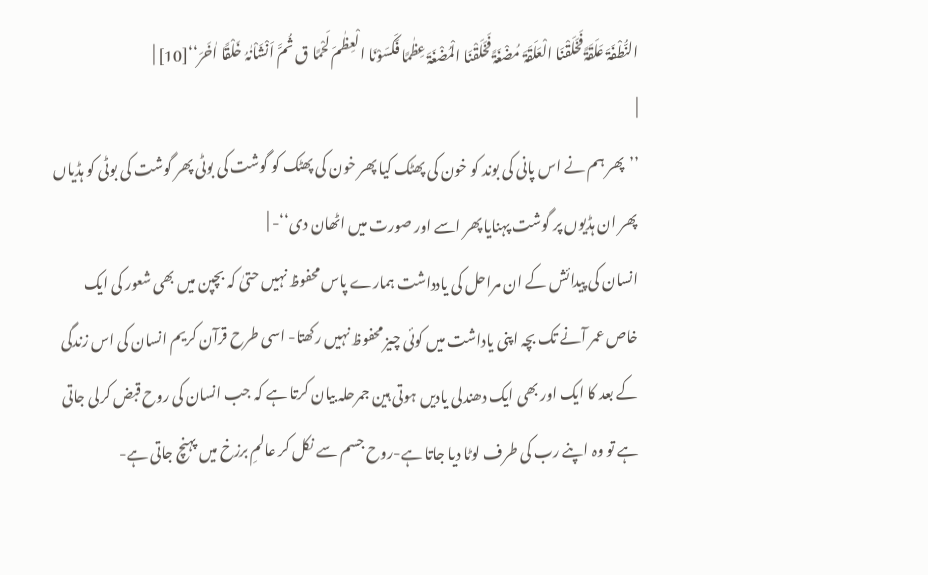النُّطْفَۃَ عَلَقَۃً فَخَلَقْنَا الْعَلَقَۃَ مُضْغَۃً فَخَلَقْنَا الْمُضْغَۃَ عِظٰمًا فَکَسَوْنَا الْعِظٰمَ لَحْمًا ق ثُمَّ اَنْشَاْنٰہُ خَلْقًا اٰخَرَ‘‘[10] |
|
’’پھر ہم نے اس پانی کی بوند کو خون کی پھٹک کیا پھر خون کی پھٹک کو گوشت کی بوٹی پھر گوشت کی بوٹی کو ہڈیاں پھر ان ہڈیوں پر گوشت پہنایا پھر اسے اور صورت میں اٹھان دی‘‘- |
انسان کی پیدائش کے ان مراحل کی یادداشت ہمارے پاس محفوظ نہیں حتیٰ کہ بچپن میں بھی شعور کی ایک خاص عمر آنے تک بچہ اپنی یاداشت میں کوئی چیز محفوظ نہیں رکھتا- اسی طرح قرآن کریم انسان کی اس زندگی کے بعد کا ایک اور بھی ایک دھندلی یادیں ہوتی ہین جمرحلہ بیان کرتا ہے کہ جب انسان کی روح قبض کرلی جاتی ہے تو وہ اپنے رب کی طرف لوٹا دیا جاتا ہے-روح جسم سے نکل کر عالمِ برزخ میں پہنچ جاتی ہے-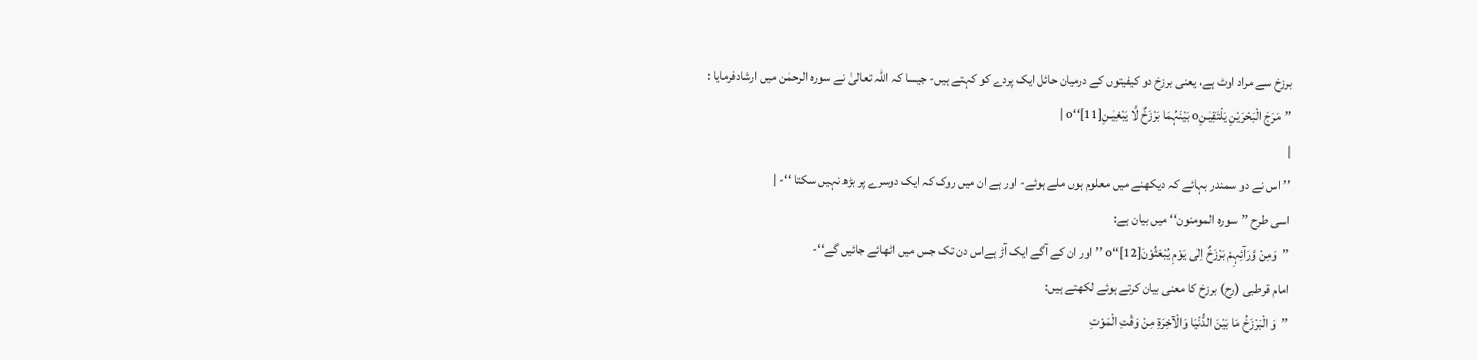برزخ سے مراد اوٹ ہے، یعنی برزخ دو کیفیتوں کے درمیان حائل ایک پردے کو کہتے ہیں- جیسا کہ اللہ تعالیٰ نے سورہ الرحمٰن میں ارشادفرمایا :
’’مَرَجَ الْبَحْرَیْنِ یَلْتَقِیٰـنِo بَیْنَہُمَا بَرْزَخٌ لَّا یَبْغِیٰـنِo‘‘[11] |
|
’’ اس نے دو سمندر بہائے کہ دیکھنے میں معلوم ہوں ملے ہوئے- اور ہے ان میں روک کہ ایک دوسرے پر بڑھ نہیں سکتا ‘‘- |
اسی طرح ’’سورہ المومنون‘‘ میں بیان ہے:
’’وَمِنْ وَّرَآئِہِمْ بَرْزَخٌ اِلٰی یَوْمِ یُبْعَثُوْنَo‘‘[12] ’’اور ان کے آگے ایک آڑ ہےاس دن تک جس میں اٹھائے جائیں گے‘‘-
امام قرطبی (رح) برزخ کا معنی بیان کرتے ہوئے لکھتے ہیں:
’’وَ الْبَرْزَخُ مَا بَيْنَ الدُّنْيَا وَالْآخِرَةِ مِنْ وَقْتِ الْمَوْتِ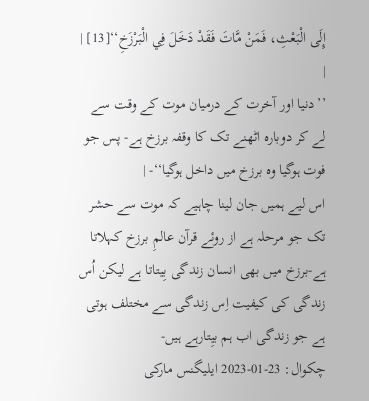إِلَى الْبَعْثِ، فَمَنْ مَّاتَ فَقَدْ دَخَلَ فِي الْبَرْزَخِ‘‘[13] |
|
’’دنیا اور آخرت کے درمیان موت کے وقت سے لے کر دوبارہ اٹھنے تک کا وقفہ برزخ ہے- پس جو فوت ہوگیا وہ برزخ میں داخل ہوگیا‘‘- |
اس لیے ہمیں جان لینا چاہیے کہ موت سے حشر تک جو مرحلہ ہے از روئے قرآن عالمِ برزخ کہلاتا ہے-برزخ میں بھی انسان زندگی بِیتاتا ہے لیکن اُس زندگی کی کیفیت اِس زندگی سے مختلف ہوتی ہے جو زندگی اب ہم بیِتارہے ہیں-
چکوال: 23-01-2023 ایلیگنس مارکی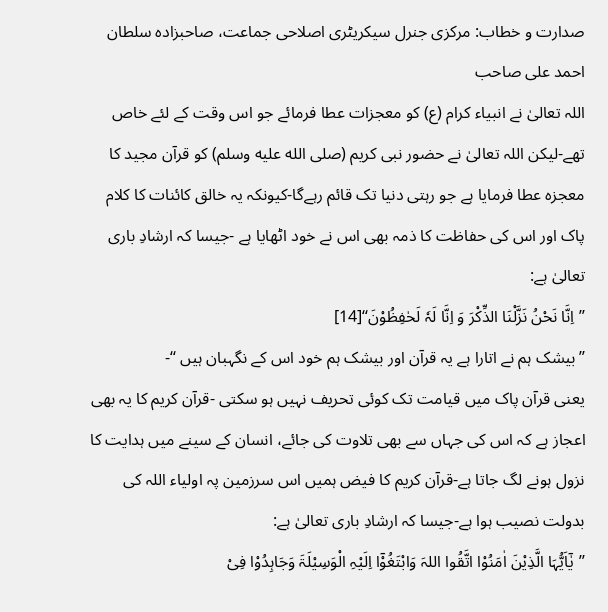صدارت و خطاب: مرکزی جنرل سیکریٹری اصلاحی جماعت، صاحبزادہ سلطان احمد علی صاحب
اللہ تعالیٰ نے انبیاء کرام (ع) کو معجزات عطا فرمائے جو اس وقت کے لئے خاص تھے-لیکن اللہ تعالیٰ نے حضور نبی کریم (صلى الله عليه وسلم) کو قرآن مجید کا معجزہ عطا فرمایا ہے جو رہتی دنیا تک قائم رہےگا-کیونکہ یہ خالق کائنات کا کلام پاک اور اس کی حفاظت کا ذمہ بھی اس نے خود اٹھایا ہے -جیسا کہ ارشادِ باری تعالیٰ ہے:
’’اِنَّا نَحْنُ نَزَّلْنَا الذِّکْرَ وَ اِنَّا لَہٗ لَحٰفِظُوْنَ‘‘[14]
’’بیشک ہم نے اتارا ہے یہ قرآن اور بیشک ہم خود اس کے نگہبان ہیں ‘‘-
یعنی قرآن پاک میں قیامت تک کوئی تحریف نہیں ہو سکتی -قرآن کریم کا یہ بھی اعجاز ہے کہ اس کی جہاں سے بھی تلاوت کی جائے، انسان کے سینے میں ہدایت کا نزول ہونے لگ جاتا ہے-قرآن کریم کا فیض ہمیں اس سرزمین پہ اولیاء اللہ کی بدولت نصیب ہوا ہے-جیسا کہ ارشادِ باری تعالیٰ ہے:
’’یٰٓاَیُّہَا الَّذِیْنَ اٰمَنُوْا اتَّقُوا اللہَ وَابْتَغُوْٓا اِلَیْہِ الْوَسِیْلَۃَ وَجَاہِدُوْا فِیْ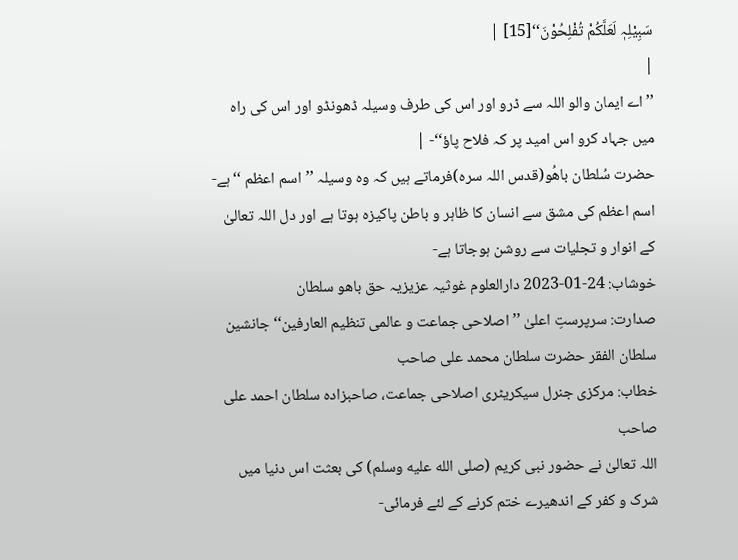سَبِیْلِہٖ لَعَلَّکُمْ تُفْلِحُوْنَ‘‘[15] |
|
’’اے ایمان والو اللہ سے ڈرو اور اس کی طرف وسیلہ ڈھونڈو اور اس کی راہ میں جہاد کرو اس امید پر کہ فلاح پاؤ‘‘- |
حضرت سُلطان باھُو(قدس اللہ سرہ)فرماتے ہیں کہ وہ وسیلہ ’’اسم اعظم ‘‘ہے-اسم اعظم کی مشق سے انسان کا ظاہر و باطن پاکیزہ ہوتا ہے اور دل اللہ تعالیٰ کے انوار و تجلیات سے روشن ہوجاتا ہے-
خوشاب: 24-01-2023 دارالعلوم غوثیہ عزیزیہ حق باھو سلطان
صدارت: سرپرستِ اعلیٰ ’’اصلاحی جماعت و عالمی تنظیم العارفین‘‘ جانشین سلطان الفقر حضرت سلطان محمد علی صاحب
خطاب: مرکزی جنرل سیکریٹری اصلاحی جماعت، صاحبزادہ سلطان احمد علی صاحب
اللہ تعالیٰ نے حضور نبی کریم (صلى الله عليه وسلم) کی بعثت اس دنیا میں شرک و کفر کے اندھیرے ختم کرنے کے لئے فرمائی-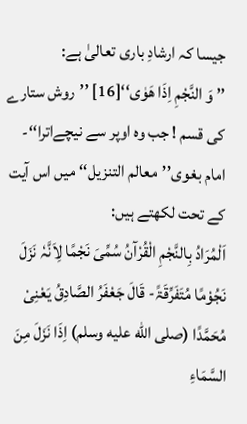جیسا کہ ارشادِ باری تعالیٰ ہے:
’’ وَ النَّجْمِ اِذَا هَوٰى‘‘[16] ’’روش ستارے کی قسم ! جب وہ اوپر سے نیچےاترا‘‘-
امام بغوی’’معالم التنزیل‘‘ میں اس آیت کے تحت لکھتے ہیں:
اَلْمُرَادُ بِالنَّجْمِ الْقُرْآنُ سُمِّیَ نَجْمًا لِاَنَّہٗ نَزَلَ نَجُوْمًا مُتَفَرِّقَۃً- قَالَ جَعْفَرُ الصَّادِقُ یَعْنِیْ مُحَمَّدًا (صلى الله عليه وسلم) اِذَا نَزَلَ مِنَ السَّمَاءِ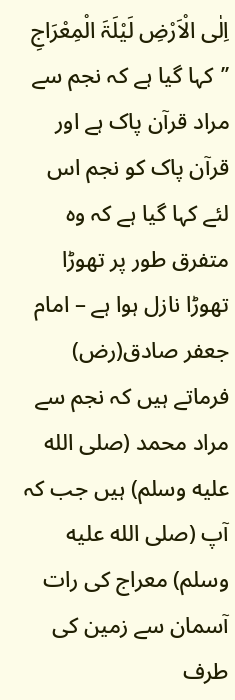اِلٰی الْاَرْضِ لَیْلَۃَ الْمِعْرَاجِ
’’کہا گیا ہے کہ نجم سے مراد قرآن پاک ہے اور قرآن پاک کو نجم اس لئے کہا گیا ہے کہ وہ متفرق طور پر تھوڑا تھوڑا نازل ہوا ہے – امام جعفر صادق(رض) فرماتے ہیں کہ نجم سے مراد محمد (صلى الله عليه وسلم) ہیں جب کہ آپ (صلى الله عليه وسلم) معراج کی رات آسمان سے زمین کی طرف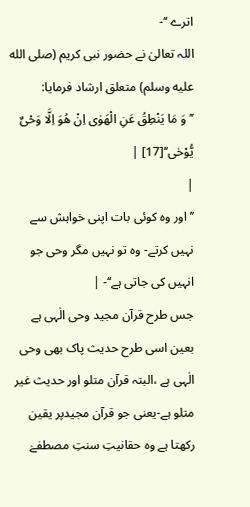اترے ‘‘-
اللہ تعالیٰ نے حضور نبی کریم (صلى الله عليه وسلم) متعلق ارشاد فرمایا:
’’وَ مَا یَنْطِقُ عَنِ الْهَوٰى اِنْ هُوَ اِلَّا وَحْیٌ یُّوْحٰى‘‘[17] |
|
’’اور وہ کوئی بات اپنی خواہش سے نہیں کرتے- وہ تو نہیں مگر وحی جو انہیں کی جاتی ہے‘‘- |
جس طرح قرآن مجید وحی الٰہی ہے بعین اسی طرح حدیث پاک بھی وحی الٰہی ہے ،البتہ قرآن متلو اور حدیث غیر متلو ہے-یعنی جو قرآن مجیدپر یقین رکھتا ہے وہ حقانیتِ سنتِ مصطفےٰ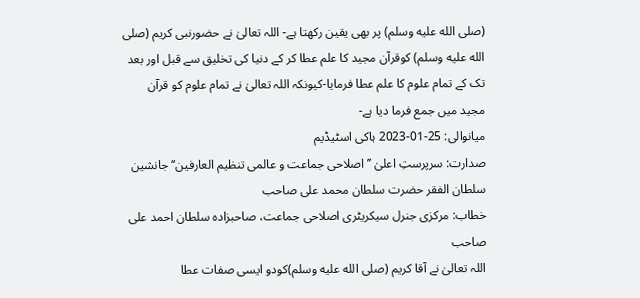(صلى الله عليه وسلم) پر بھی یقین رکھتا ہے- اللہ تعالیٰ نے حضورنبی کریم (صلى الله عليه وسلم) کوقرآن مجید کا علم عطا کر کے دنیا کی تخلیق سے قبل اور بعد تک کے تمام علوم کا علم عطا فرمایا-کیونکہ اللہ تعالیٰ نے تمام علوم کو قرآن مجید میں جمع فرما دیا ہے-
میانوالی: 25-01-2023 ہاکی اسٹیڈیم
صدارت: سرپرستِ اعلیٰ ’’اصلاحی جماعت و عالمی تنظیم العارفین‘‘ جانشین سلطان الفقر حضرت سلطان محمد علی صاحب
خطاب: مرکزی جنرل سیکریٹری اصلاحی جماعت، صاحبزادہ سلطان احمد علی صاحب
اللہ تعالیٰ نے آقا کریم (صلى الله عليه وسلم)کودو ایسی صفات عطا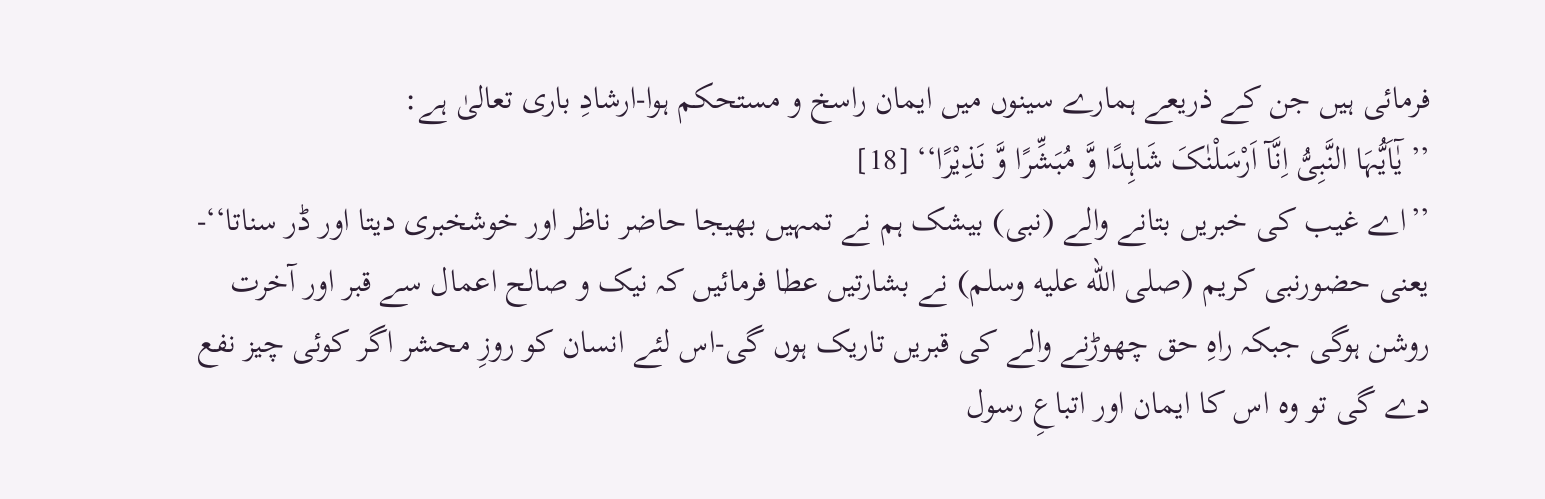فرمائی ہیں جن کے ذریعے ہمارے سینوں میں ایمان راسخ و مستحکم ہوا-ارشادِ باری تعالیٰ ہے:
’’یٰٓاَیُّہَا النَّبِیُّ اِنَّآ اَرْسَلْنٰکَ شَاہِدًا وَّ مُبَشِّرًا وَّ نَذِیْرًا‘‘ [18]
’’اے غیب کی خبریں بتانے والے (نبی) بیشک ہم نے تمہیں بھیجا حاضر ناظر اور خوشخبری دیتا اور ڈر سناتا‘‘-
یعنی حضورنبی کریم (صلى الله عليه وسلم) نے بشارتیں عطا فرمائیں کہ نیک و صالح اعمال سے قبر اور آخرت روشن ہوگی جبکہ راہِ حق چھوڑنے والے کی قبریں تاریک ہوں گی-اس لئے انسان کو روزِ محشر اگر کوئی چیز نفع دے گی تو وہ اس کا ایمان اور اتباعِ رسول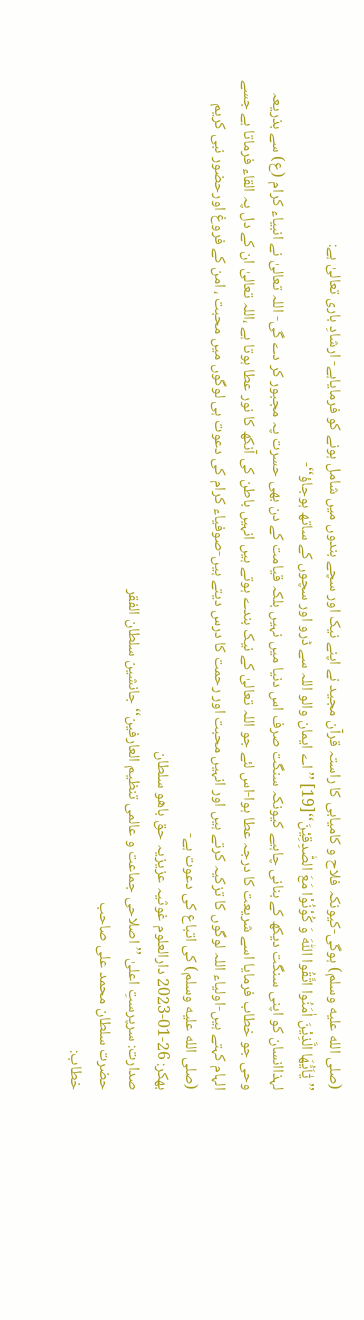(صلى الله عليه وسلم) ہوگی-کیونکہ فلاح و کامیابی کا راستہ قرآن مجید نے اپنے نیک اور سچے بندوں میں شامل ہونے کو فرمایاہے- ارشادِ باری تعالیٰ ہے:
’’یٰٓاَیُّهَا الَّذِیْنَ اٰمَنُوا اتَّقُوا اللّٰهَ وَ كُوْنُوْا مَعَ الصّٰدِقِیْنَ‘‘[19] ’’اے ایمان والو اللہ سے ڈرو اور سچوں کے ساتھ ہوجاؤ‘‘-
لہذاانسان کو اپنی سنگت دیکھ کے بنانی چاہیے کیونکہ سنگت صرف اس دنیا میں نہیں بلکہ قیامت کے دن بھی حسرت پہ مجبور کر دے گی- اللہ تعالیٰ نے انبیاء کرام (ع) سے بذریعہ وحی جو خطاب فرمایا اسے شریعت کا درجہ عطا ہوا-اس لئے جو اللہ تعالیٰ کے نیک بندے ہوتے ہیں انہیں باطن کی آنکھ کا نور عطا ہوتا ہے ،اللہ تعالیٰ ان کے دل پہ القاء فرماتا ہے جسے الہام کہتے ہیں-اولیاء اللہ لوگوں کا تزکیہ کرتے ہیں اور انہیں محبت اور رحمت کا درس دیتے ہیں-صوفیاء کرام کی دعوت ہی لوگوں میں محبت ، امن کے فروغ اورحضور نبی کریم (صلى الله عليه وسلم) کی اتباع کی دعوت ہے-
بھکر: 26-01-2023 دارالعلوم غوثیہ عزیزیہ حق باھو سلطان
صدارت: سرپرستِ اعلیٰ ’’اصلاحی جماعت و عالمی تنظیم العارفین‘‘ جانشین سلطان الفقر
حضرت سلطان محمد علی صاحب
خطاب: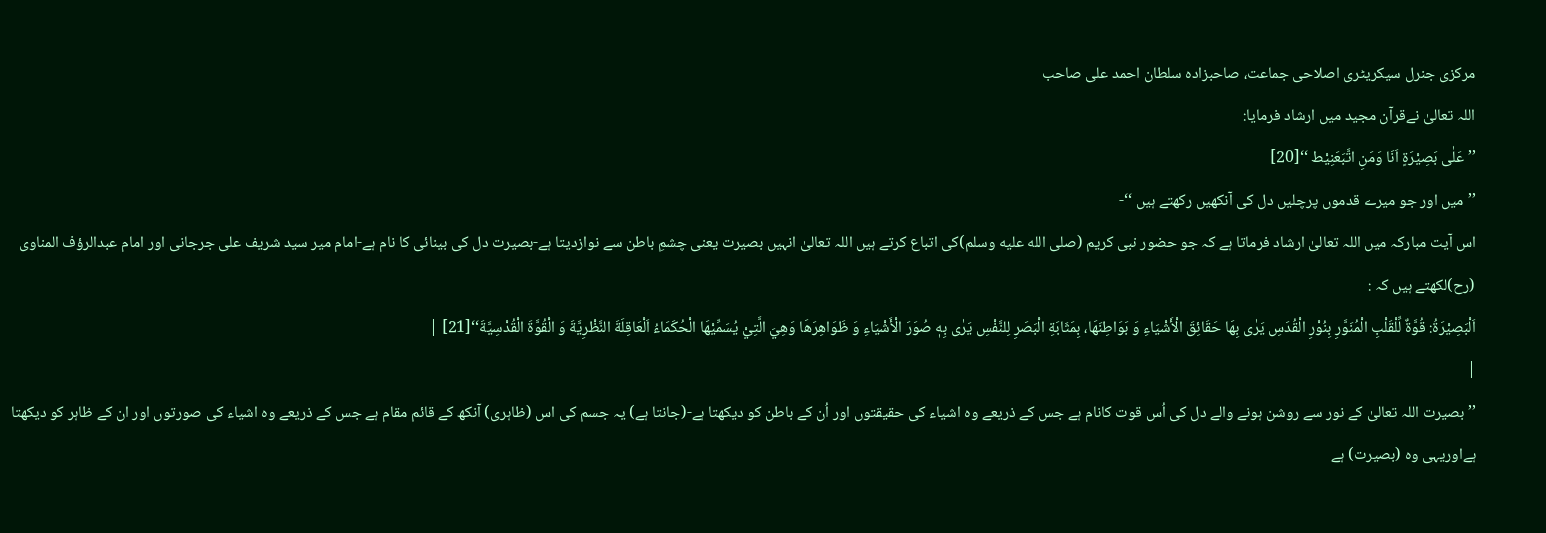مرکزی جنرل سیکریٹری اصلاحی جماعت، صاحبزادہ سلطان احمد علی صاحب
اللہ تعالیٰ نےقرآن مجید میں ارشاد فرمایا:
’’ عَلٰی بَصِیْرَۃٍ اَنَا وَمَنِ اتَّبَعَنِیْط ‘‘[20]
’’میں اور جو میرے قدموں پرچلیں دل کی آنکھیں رکھتے ہیں ‘‘-
اس آیت مبارکہ میں اللہ تعالیٰ ارشاد فرماتا ہے کہ جو حضور نبی کریم (صلى الله عليه وسلم)کی اتباع کرتے ہیں اللہ تعالیٰ انہیں بصیرت یعنی چشمِ باطن سے نوازدیتا ہے-بصیرت دل کی بینائی کا نام ہے-امام میر سید شریف علی جرجانی اور امام عبدالرؤف المناوی (رح)لکھتے ہیں کہ :
اَلْبَصِيْرَةُ: قُوَّةٌ لِّلْقَلْبِ الْمُنَوَّرِ بِنُوْرِ الْقُدَسِ يَرٰى بِهَا حَقَائِقَ الْأَشْيَاءِ وَ بَوَاطِنَهَا، بِمَثَابَةِ الْبَصَرِ لِلنَّفْسِ يَرٰى بِهٖ صُوَرَ الْأَشْيَاءِ وَ ظَوَاهِرَهَا وَهِيَ الَّتِيْ يُسَمِّيْهَا الْحُكَمَاءُ اَلْعَاقِلَةَ النَّظْرِيَّةَ وَ الْقُوَّةَ الْقُدْسِيَّةَ‘‘[21] |
|
’’بصیرت اللہ تعالیٰ کے نور سے روشن ہونے والے دل کی اُس قوت کانام ہے جس کے ذریعے وہ اشیاء کی حقیقتوں اور اُن کے باطن کو دیکھتا ہے-(جانتا ہے) یہ جسم کی اس (ظاہری) آنکھ کے قائم مقام ہے جس کے ذریعے وہ اشیاء کی صورتوں اور ان کے ظاہر کو دیکھتا ہےاوریہی وہ (بصیرت) ہے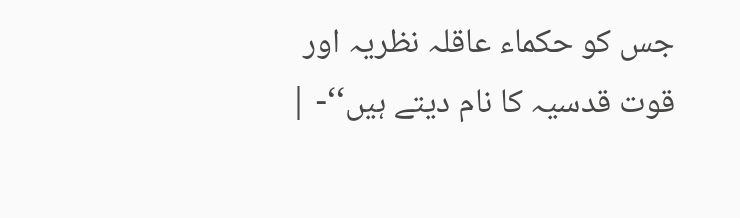جس کو حکماء عاقلہ نظریہ اور قوت قدسیہ کا نام دیتے ہیں‘‘- |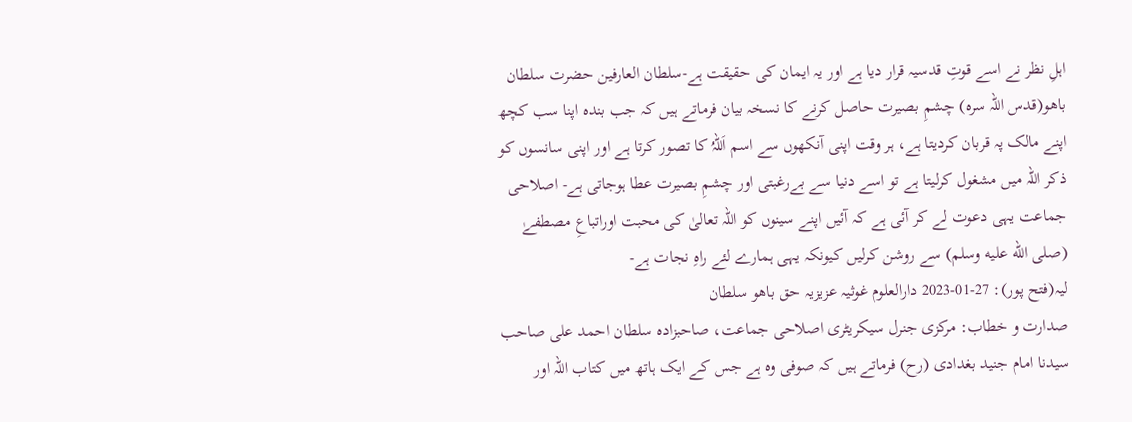اہلِ نظر نے اسے قوتِ قدسیہ قرار دیا ہے اور یہ ایمان کی حقیقت ہے-سلطان العارفین حضرت سلطان باھو(قدس اللہ سرہ) چشمِ بصیرت حاصل کرنے کا نسخہ بیان فرماتے ہیں کہ جب بندہ اپنا سب کچھ اپنے مالک پہ قربان کردیتا ہے، ہر وقت اپنی آنکھوں سے اسم اَللہُ کا تصور کرتا ہے اور اپنی سانسوں کو ذکر اللہ میں مشغول کرلیتا ہے تو اسے دنیا سے بےرغبتی اور چشمِ بصیرت عطا ہوجاتی ہے- اصلاحی جماعت یہی دعوت لے کر آئی ہے کہ آئیں اپنے سینوں کو اللہ تعالیٰ کی محبت اوراتباعِ مصطفےٰ (صلى الله عليه وسلم) سے روشن کرلیں کیونکہ یہی ہمارے لئے راہِ نجات ہے-
لیہ(فتح پور): 27-01-2023 دارالعلوم غوثیہ عزیزیہ حق باھو سلطان
صدارت و خطاب: مرکزی جنرل سیکریٹری اصلاحی جماعت، صاحبزادہ سلطان احمد علی صاحب
سیدنا امام جنید بغدادی (رح) فرماتے ہیں کہ صوفی وہ ہے جس کے ایک ہاتھ میں کتاب اللہ اور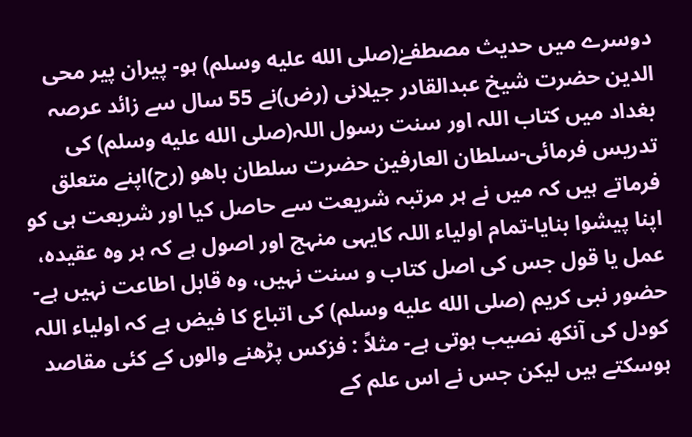دوسرے میں حدیث مصطفےٰ(صلى الله عليه وسلم) ہو- پیران پیر محی الدین حضرت شیخ عبدالقادر جیلانی (رض)نے 55 سال سے زائد عرصہ بغداد میں کتاب اللہ اور سنت رسول اللہ(صلى الله عليه وسلم) کی تدریس فرمائی-سلطان العارفین حضرت سلطان باھو (رح)اپنے متعلق فرماتے ہیں کہ میں نے ہر مرتبہ شریعت سے حاصل کیا اور شریعت ہی کو اپنا پیشوا بنایا-تمام اولیاء اللہ کایہی منہج اور اصول ہے کہ ہر وہ عقیدہ، عمل یا قول جس کی اصل کتاب و سنت نہیں، وہ قابل اطاعت نہیں ہے- حضور نبی کریم (صلى الله عليه وسلم) کی اتباع کا فیض ہے کہ اولیاء اللہ کودل کی آنکھ نصیب ہوتی ہے- مثلاً : فزکس پڑھنے والوں کے کئی مقاصد ہوسکتے ہیں لیکن جس نے اس علم کے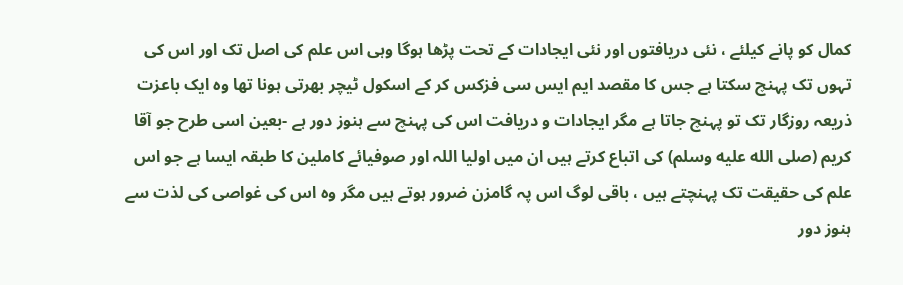کمال کو پانے کیلئے ، نئی دریافتوں اور نئی ایجادات کے تحت پڑھا ہوگا وہی اس علم کی اصل تک اور اس کی تہوں تک پہنچ سکتا ہے جس کا مقصد ایم ایس سی فزکس کر کے اسکول ٹیچر بھرتی ہونا تھا وہ ایک باعزت ذریعہ روزگار تک تو پہنچ جاتا ہے مگر ایجادات و دریافت اس کی پہنچ سے ہنوز دور ہے -بعین اسی طرح جو آقا کریم (صلى الله عليه وسلم) کی اتباع کرتے ہیں ان میں اولیا اللہ اور صوفیائے کاملین کا طبقہ ایسا ہے جو اس علم کی حقیقت تک پہنچتے ہیں ، باقی لوگ اس پہ گامزن ضرور ہوتے ہیں مگر وہ اس کی غواصی کی لذت سے ہنوز دور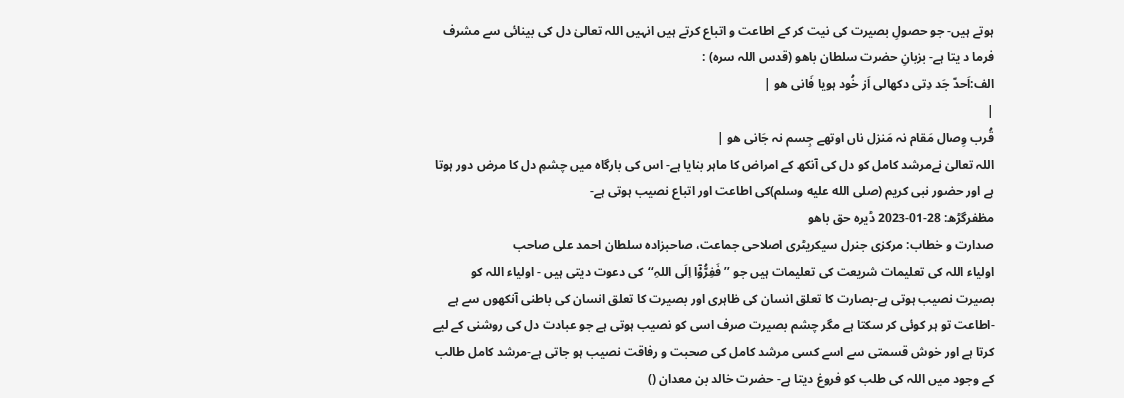ہوتے ہیں- جو حصولِ بصیرت کی نیت کر کے اطاعت و اتباع کرتے ہیں انہیں اللہ تعالیٰ دل کی بینائی سے مشرف فرما د یتا ہے- بزبانِ حضرت سلطان باھو (قدس اللہ سرہ) :
الف:اَحدّ جَد دِتی دکھالی اَز خُود ہویا فَانی ھو |
|
قُرب وِصال مَقام نہ مَنزل ناں اوتھے جِسم نہ جَانی ھو |
اللہ تعالیٰ نےمرشد کامل کو دل کی آنکھ کے امراض کا ماہر بنایا ہے- اس کی بارگاہ میں چشمِ دل کا مرض دور ہوتا ہے اور حضور نبی کریم (صلى الله عليه وسلم)کی اطاعت اور اتباع نصیب ہوتی ہے-
مظفرگڑھ: 28-01-2023 ڈیرہ حق باھو
صدارت و خطاب: مرکزی جنرل سیکریٹری اصلاحی جماعت، صاحبزادہ سلطان احمد علی صاحب
اولیاء اللہ کی تعلیمات شریعت کی تعلیمات ہیں جو ’’فَفِرُّوْٓا اِلَی اللہِ‘‘کی دعوت دیتی ہیں - اولیاء اللہ کو بصیرت نصیب ہوتی ہے-بصارت کا تعلق انسان کی ظاہری اور بصیرت کا تعلق انسان کی باطنی آنکھوں سے ہے -اطاعت تو ہر کوئی کر سکتا ہے مگر چشم بصیرت صرف اسی کو نصیب ہوتی ہے جو عبادت دل کی روشنی کے لیے کرتا ہے اور خوش قسمتی سے اسے کسی مرشد کامل کی صحبت و رفاقت نصیب ہو جاتی ہے-مرشد کامل طالب کے وجود میں اللہ کی طلب کو فروغ دیتا ہے- حضرت خالد بن معدان ()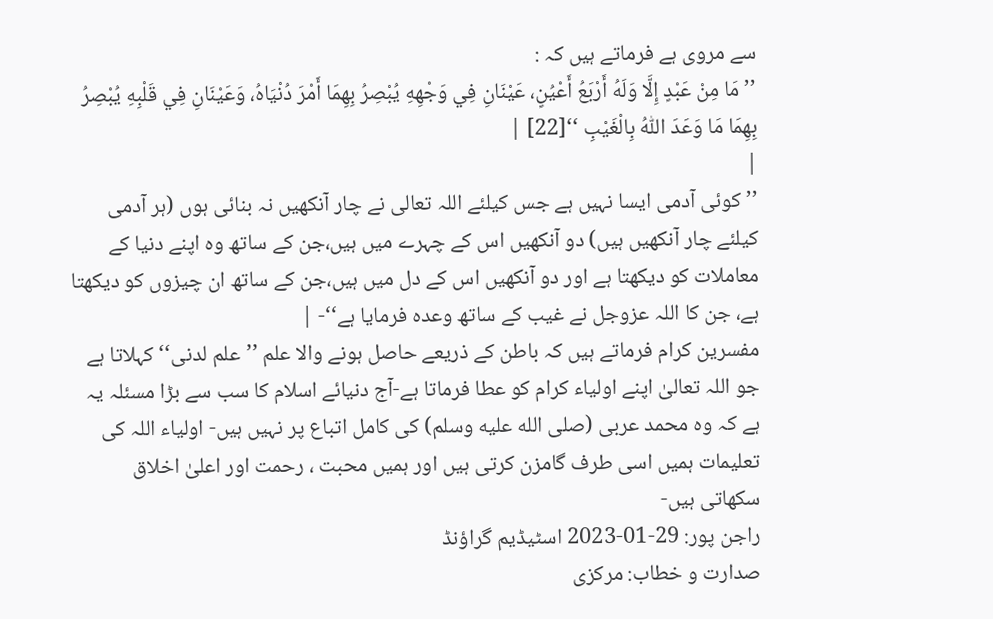سے مروی ہے فرماتے ہیں کہ :
’’مَا مِنْ عَبْدٍ إِلَّا وَلَهُ أَرْبَعُ أَعْيُنٍ، عَيْنَانِ فِي وَجْهِهِ يُبْصِرُ بِهِمَا أَمْرَ دُنْيَاهُ، وَعَيْنَانِ فِي قَلْبِهِ يُبْصِرُ بِهِمَا مَا وَعَدَ اللّٰهُ بِالْغَيْبِ ‘‘[22] |
|
’’کوئی آدمی ایسا نہیں ہے جس کیلئے اللہ تعالی نے چار آنکھیں نہ بنائی ہوں (ہر آدمی کیلئے چار آنکھیں ہیں) دو آنکھیں اس کے چہرے میں ہیں،جن کے ساتھ وہ اپنے دنیا کے معاملات کو دیکھتا ہے اور دو آنکھیں اس کے دل میں ہیں،جن کے ساتھ ان چیزوں کو دیکھتا ہے، جن کا اللہ عزوجل نے غیب کے ساتھ وعدہ فرمایا ہے‘‘- |
مفسرین کرام فرماتے ہیں کہ باطن کے ذریعے حاصل ہونے والا علم ’’علم لدنی‘‘ کہلاتا ہے جو اللہ تعالیٰ اپنے اولیاء کرام کو عطا فرماتا ہے-آج دنیائے اسلام کا سب سے بڑا مسئلہ یہ ہے کہ وہ محمد عربی (صلى الله عليه وسلم) کی کامل اتباع پر نہیں ہیں- اولیاء اللہ کی تعلیمات ہمیں اسی طرف گامزن کرتی ہیں اور ہمیں محبت ، رحمت اور اعلیٰ اخلاق سکھاتی ہیں-
راجن پور: 29-01-2023 اسٹیڈیم گراؤنڈ
صدارت و خطاب: مرکزی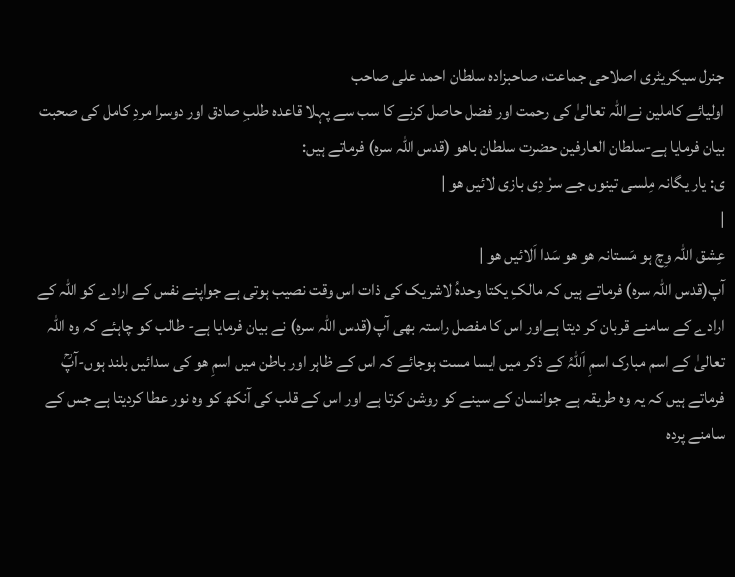جنرل سیکریٹری اصلاحی جماعت، صاحبزادہ سلطان احمد علی صاحب
اولیائے کاملین نےاللہ تعالیٰ کی رحمت اور فضل حاصل کرنے کا سب سے پہلا قاعدہ طلبِ صادق اور دوسرا مردِ کامل کی صحبت بیان فرمایا ہے-سلطان العارفین حضرت سلطان باھو (قدس اللہ سرہ) فرماتے ہیں:
ی: یار یگانہ مِلسی تینوں جے سرْ دِی بازی لائیں ھو |
|
عِشق اللہ وِچ ہو مَستانہ ھو ھو سَدا اَلائیں ھو |
آپ(قدس اللہ سرہ) فرماتے ہیں کہ مالکِ یکتا وحدہُ لاشریک کی ذات اس وقت نصیب ہوتی ہے جواپنے نفس کے ارادے کو اللہ کے ارادے کے سامنے قربان کر دیتا ہےاور اس کا مفصل راستہ بھی آپ(قدس اللہ سرہ) نے بیان فرمایا ہے- طالب کو چاہئے کہ وہ اللہ تعالیٰ کے اسم مبارک اسمِ اَللہُ کے ذکر میں ایسا مست ہوجائے کہ اس کے ظاہر اور باطن میں اسمِ ھو کی سدائیں بلند ہوں-آپؒ فرماتے ہیں کہ یہ وہ طریقہ ہے جوانسان کے سینے کو روشن کرتا ہے اور اس کے قلب کی آنکھ کو وہ نور عطا کردیتا ہے جس کے سامنے پردہ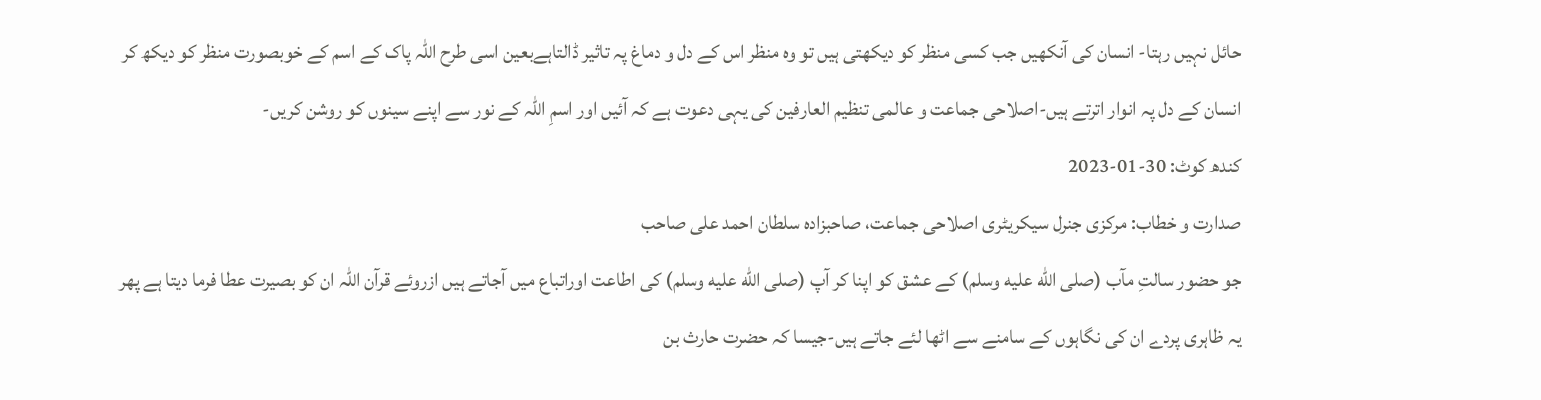حائل نہیں رہتا- انسان کی آنکھیں جب کسی منظر کو دیکھتی ہیں تو وہ منظر اس کے دل و دماغ پہ تاثیر ڈالتاہےبعین اسی طرح اللہ پاک کے اسم کے خوبصورت منظر کو دیکھ کر انسان کے دل پہ انوار اترتے ہیں-اصلاحی جماعت و عالمی تنظیم العارفین کی یہی دعوت ہے کہ آئیں اور اسمِ اللہ کے نور سے اپنے سینوں کو روشن کریں-
کندھ کوٹ: 30-01-2023
صدارت و خطاب: مرکزی جنرل سیکریٹری اصلاحی جماعت، صاحبزادہ سلطان احمد علی صاحب
جو حضور سالتِ مآب (صلى الله عليه وسلم) کے عشق کو اپنا کر آپ (صلى الله عليه وسلم) کی اطاعت اوراتباع میں آجاتے ہیں ازروئے قرآن اللہ ان کو بصیرت عطا فرما دیتا ہے پھر یہ ظاہری پردے ان کی نگاہوں کے سامنے سے اٹھا لئے جاتے ہیں-جیسا کہ حضرت حارث بن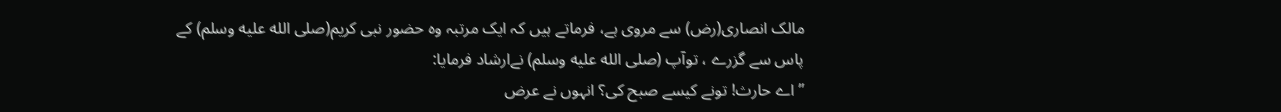مالک انصاری(رض) سے مروی ہے، فرماتے ہیں کہ ایک مرتبہ وہ حضور نبی کریم(صلى الله عليه وسلم) کے پاس سے گزرے ، توآپ (صلى الله عليه وسلم) نےارشاد فرمایا:
’’اے حارث! تونے کیسے صبح کی؟ انہوں نے عرض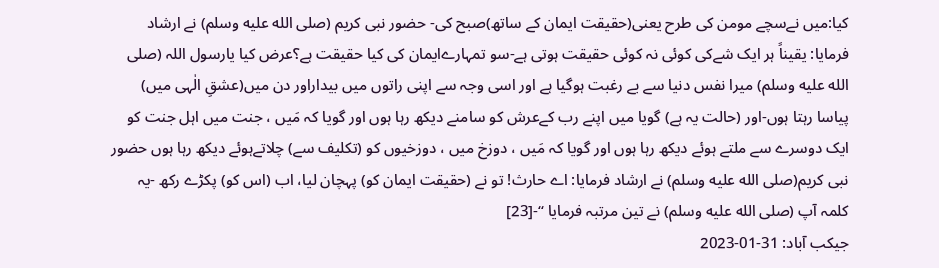کیا:میں نےسچے مومن کی طرح یعنی(حقیقت ایمان کے ساتھ)صبح کی- حضور نبی کریم (صلى الله عليه وسلم) نے ارشاد فرمایا: یقیناً ہر ایک شےکی کوئی نہ کوئی حقیقت ہوتی ہے-سو تمہارےایمان کی کیا حقیقت ہے؟عرض کیا یارسول اللہ (صلى الله عليه وسلم) میرا نفس دنیا سے بے رغبت ہوگیا ہے اور اسی وجہ سے اپنی راتوں میں بیداراور دن میں(عشقِ الٰہی میں) پیاسا رہتا ہوں-اور (حالت یہ ہے) گویا میں اپنے رب کےعرش کو سامنے دیکھ رہا ہوں اور گویا کہ مَیں ، جنت میں اہل جنت کو ایک دوسرے سے ملتے ہوئے دیکھ رہا ہوں اور گویا کہ مَیں ، دوزخ میں ، دوزخیوں کو (تکلیف سے) چلاتےہوئے دیکھ رہا ہوں حضور نبی کریم(صلى الله عليه وسلم) نے ارشاد فرمایا: اے حارث! تو نے (حقیقت ایمان کو) پہچان لیا، اب (اس کو) پکڑے رکھ -یہ کلمہ آپ (صلى الله عليه وسلم) نے تین مرتبہ فرمایا ‘‘-[23]
جیکب آباد: 31-01-2023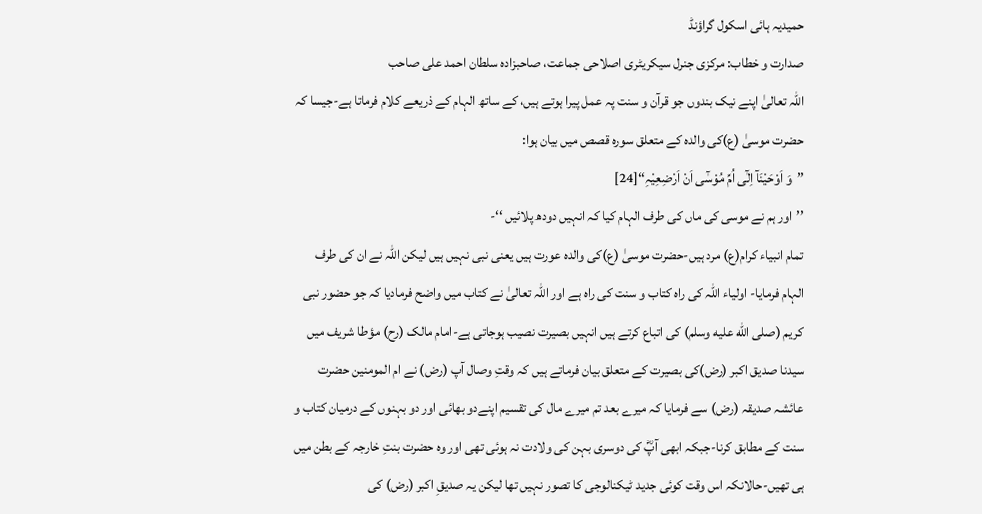حمیدیہ ہائی اسکول گراؤنڈ
صدارت و خطاب: مرکزی جنرل سیکریٹری اصلاحی جماعت، صاحبزادہ سلطان احمد علی صاحب
اللہ تعالیٰ اپنے نیک بندوں جو قرآن و سنت پہ عمل پیرا ہوتے ہیں، کے ساتھ الہام کے ذریعے کلام فرماتا ہے-جیسا کہ حضرت موسیٰ (ع)کی والدہ کے متعلق سورہ قصص میں بیان ہوا:
’’وَ اَوْحَیْنَآ اِلٰٓی اُمِّ مُوْسٰٓی اَنْ اَرْضِعِیْہِ‘‘[24]
’’اور ہم نے موسی کی ماں کی طرف الہام کیا کہ انہیں دودھ پلائیں ‘‘-
تمام انبیاء کرام(ع) مرد ہیں-حضرت موسیٰ (ع)کی والدہ عورت ہیں یعنی نبی نہیں ہیں لیکن اللہ نے ان کی طرف الہام فرمایا- اولیاء اللہ کی راہ کتاب و سنت کی راہ ہے اور اللہ تعالیٰ نے کتاب میں واضح فرمادیا کہ جو حضور نبی کریم (صلى الله عليه وسلم) کی اتباع کرتے ہیں انہیں بصیرت نصیب ہوجاتی ہے-امام مالک (رح) مؤطا شریف میں سیدنا صدیق اکبر (رض)کی بصیرت کے متعلق بیان فرماتے ہیں کہ وقتِ وصال آپ (رض) نے ام المومنین حضرت عائشہ صدیقہ (رض) سے فرمایا کہ میرے بعد تم میرے مال کی تقسیم اپنےدو بھائی اور دو بہنوں کے درمیان کتاب و سنت کے مطابق کرنا-جبکہ ابھی آپؓ کی دوسری بہن کی ولادت نہ ہوئی تھی اور وہ حضرت بنتِ خارجہ کے بطن میں ہی تھیں-حالانکہ اس وقت کوئی جدید ٹیکنالوجی کا تصور نہیں تھا لیکن یہ صدیقِ اکبر (رض) کی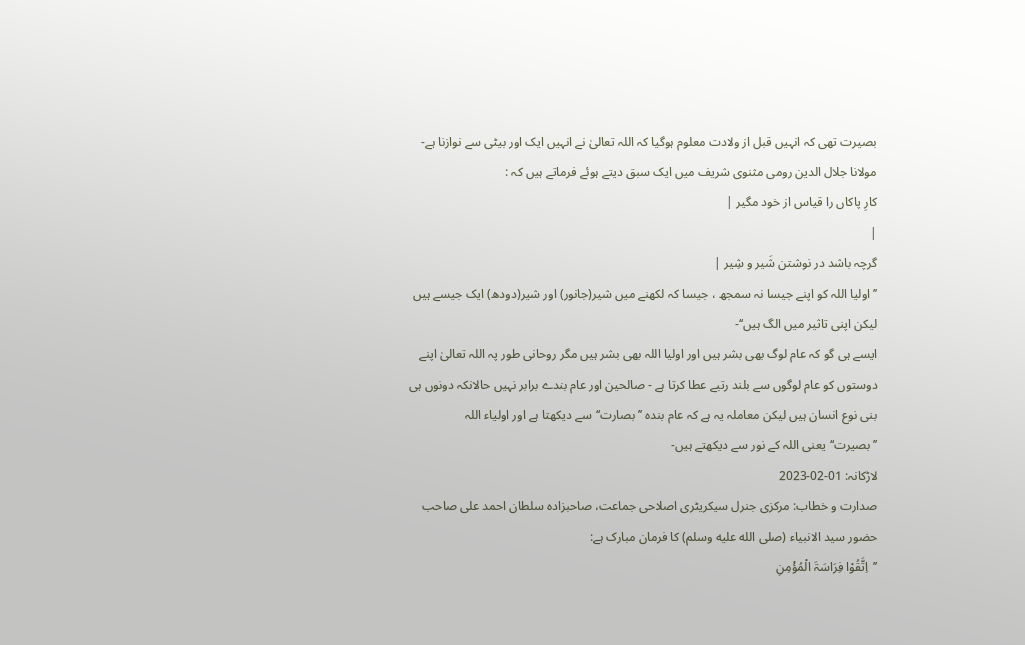بصیرت تھی کہ انہیں قبل از ولادت معلوم ہوگیا کہ اللہ تعالیٰ نے انہیں ایک اور بیٹی سے نوازنا ہے-
مولانا جلال الدین رومی مثنوی شریف میں ایک سبق دیتے ہوئے فرماتے ہیں کہ :
کارِ پاکاں را قیاس از خود مگیر |
|
گرچہ باشد در نوشتن شَیر و شِیر |
’’ اولیا اللہ کو اپنے جیسا نہ سمجھ ، جیسا کہ لکھنے میں شیر(جانور) اور شیر(دودھ) ایک جیسے ہیں لیکن اپنی تاثیر میں الگ ہیں‘‘-
ایسے ہی گو کہ عام لوگ بھی بشر ہیں اور اولیا اللہ بھی بشر ہیں مگر روحانی طور پہ اللہ تعالیٰ اپنے دوستوں کو عام لوگوں سے بلند رتبے عطا کرتا ہے - صالحین اور عام بندے برابر نہیں حالانکہ دونوں ہی بنی نوع انسان ہیں لیکن معاملہ یہ ہے کہ عام بندہ ’’بصارت‘‘سے دیکھتا ہے اور اولیاء اللہ ’’بصیرت‘‘یعنی اللہ کے نور سے دیکھتے ہیں-
لاڑکانہ: 01-02-2023
صدارت و خطاب: مرکزی جنرل سیکریٹری اصلاحی جماعت، صاحبزادہ سلطان احمد علی صاحب
حضور سید الانبیاء (صلى الله عليه وسلم) کا فرمان مبارک ہے:
’’اِتَّقُوْا فِرَاسَۃَ الْمُؤْمِنِ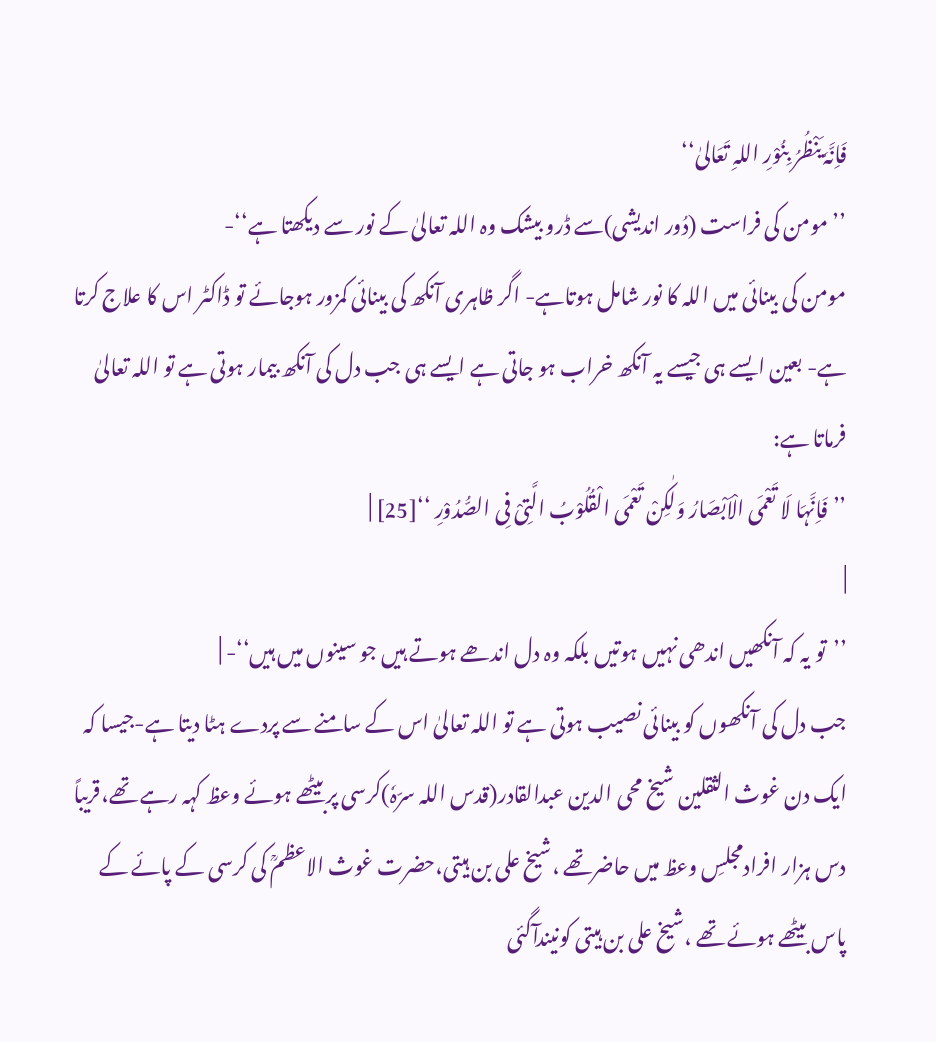فَاِنَّہٗ یَنْظُرُ بِنُوْرِ اللہِ تَعَالیٰ‘‘
’’مومن کی فراست (دُور اندیشی)سے ڈرو بیشک وہ اللہ تعالیٰ کے نور سے دیکھتا ہے‘‘-
مومن کی بینائی میں اللہ کا نور شامل ہوتاہے- اگر ظاہری آنکھ کی بینائی کمزور ہوجائے تو ڈاکٹر اس کا علاج کرتا ہے- بعین ایسے ہی جیسے یہ آنکھ خراب ہو جاتی ہے ایسے ہی جب دل کی آنکھ بیمار ہوتی ہے تو اللہ تعالیٰ فرماتا ہے:
’’فَاِنَّہَا لَا تَعْمَی الْاَبْصَارُ وَلٰکِنْ تَعْمَی الْقُلُوْبُ الَّتِیْ فِی الصُّدُوْرِ ‘‘[25] |
|
’’تو یہ کہ آنکھیں اندھی نہیں ہوتیں بلکہ وہ دل اندھے ہوتے ہیں جو سینوں میں ہیں‘‘- |
جب دل کی آنکھوں کو بینائی نصیب ہوتی ہے تو اللہ تعالیٰ اس کے سامنے سے پردے ہٹا دیتا ہے-جیسا کہ ایک دن غوث الثقلین شیخ محی الدین عبدالقادر(قدس اللہ سرّہٗ)کرسی پربیٹھے ہوئے وعظ کہہ رہے تھے،قریباً دس ہزار افرادمجلسِ وعظ میں حاضرتھے ،شیخ علی بن ہیتی،حضرت غوث الاعظمؒ کی کرسی کے پائے کے پاس بیٹھے ہوئے تھے ،شیخ علی بن ہیتی کونیندآگئی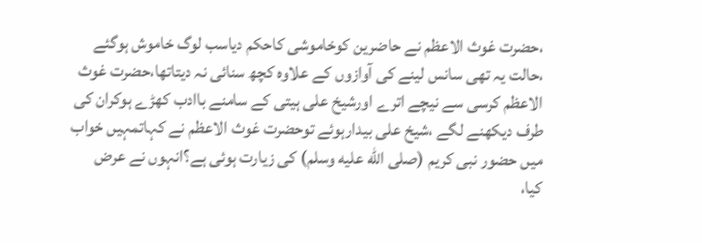،حضرت غوث الاعظم نے حاضرین کوخاموشی کاحکم دیاسب لوگ خاموش ہوگئے ،حالت یہ تھی سانس لینے کی آوازوں کے علاوہ کچھ سنائی نہ دیتاتھا،حضرت غوث الاعظم کرسی سے نیچے اترے اورشیخ علی ہیتی کے سامنے باادب کھڑے ہوکران کی طرف دیکھنے لگے ،شیخ علی بیدارہوئے توحضرت غوث الاعظم نے کہاتمہیں خواب میں حضور نبی کریم (صلى الله عليه وسلم) کی زیارت ہوئی ہے؟انہوں نے عرض کیا،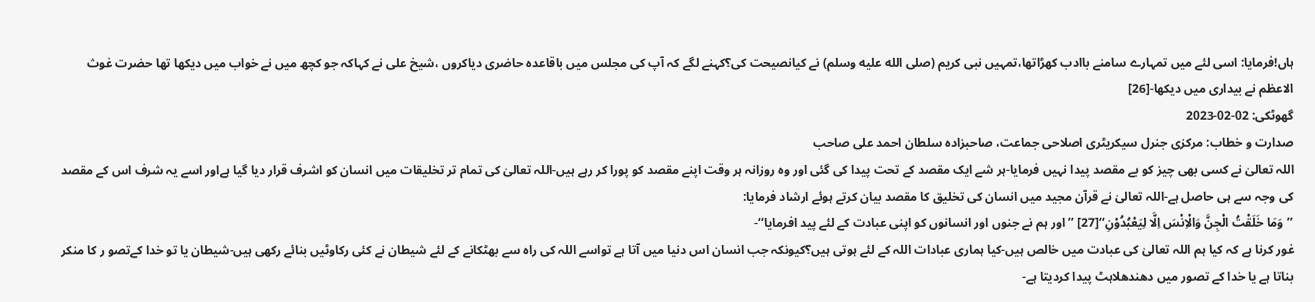ہاں!فرمایا: اسی لئے میں تمہارے سامنے باادب کھڑاتھا،تمہیں نبی کریم (صلى الله عليه وسلم) نے کیانصیحت کی؟کہنے لگے کہ آپ کی مجلس میں باقاعدہ حاضری دیاکروں ،شیخ علی نے کہاکہ جو کچھ میں نے خواب میں دیکھا تھا حضرت غوث الاعظم نے بیداری میں دیکھا-[26]
گھوٹکی: 02-02-2023
صدارت و خطاب: مرکزی جنرل سیکریٹری اصلاحی جماعت، صاحبزادہ سلطان احمد علی صاحب
اللہ تعالیٰ نے کسی بھی چیز کو بے مقصد پیدا نہیں فرمایا-ہر شے ایک مقصد کے تحت پیدا کی گئی اور وہ روزانہ ہر وقت اپنے مقصد کو پورا کر رہے ہیں-اللہ تعالیٰ کی تمام تر تخلیقات میں انسان کو اشرف قرار دیا گیا ہےاور اسے یہ شرف اس کے مقصد کی وجہ سے ہی حاصل ہے-اللہ تعالیٰ نے قرآن مجید میں انسان کی تخلیق کا مقصد بیان کرتے ہوئے ارشاد فرمایا:
’’وَمَا خَلَقْتُ الْجِنَّ وَالْاِنْسَ اِلَّا لِيَعْبُدُوْنِ‘‘[27] ’’اور ہم نے جنوں اور انسانوں کو اپنی عبادت کے لئے پید افرمایا‘‘-
غور کرنا ہے کہ کیا ہم اللہ تعالیٰ کی عبادت میں خالص ہیں-کیا ہماری عبادات اللہ کے لئے ہوتی ہیں؟کیونکہ جب انسان اس دنیا میں آتا ہے تواسے اللہ کی راہ سے بھٹکانے کے لئے شیطان نے کئی رکاوٹیں بنائے رکھی ہیں-شیطان یا تو خدا کےتصو ر کا منکر بناتا ہے یا خدا کے تصور میں دھندھلاہٹ پیدا کردیتا ہے-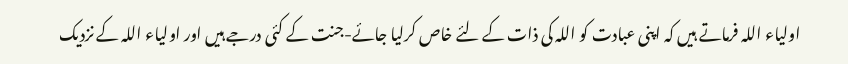اولیاء اللہ فرماتے ہیں کہ اپنی عبادت کو اللہ کی ذات کے لئے خاص کرلیا جائے-جنت کے کئی درجے ہیں اور اولیاء اللہ کے نزدیک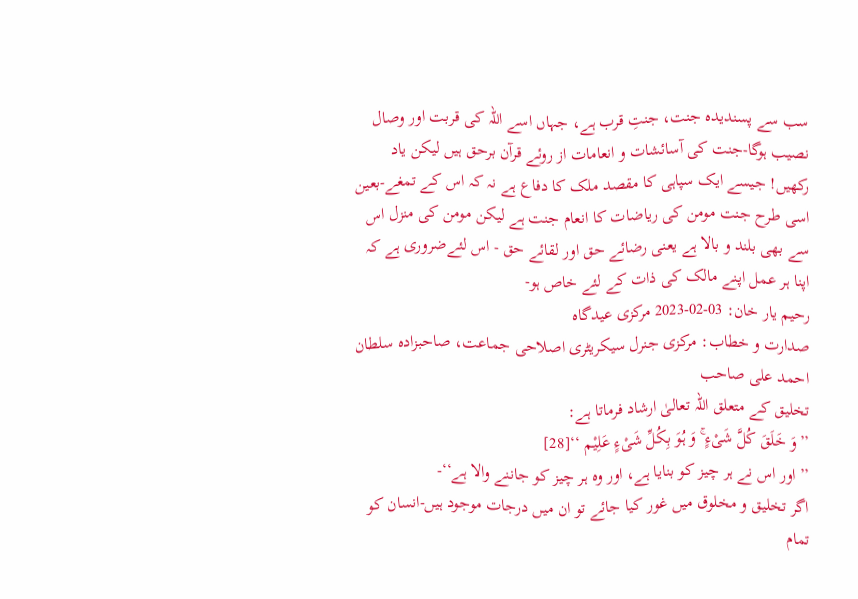سب سے پسندیدہ جنت، جنتِ قرب ہے، جہاں اسے اللہ کی قربت اور وصال نصیب ہوگا-جنت کی آسائشات و انعامات از روئے قرآن برحق ہیں لیکن یاد رکھیں! جیسے ایک سپاہی کا مقصد ملک کا دفاع ہے نہ کہ اس کے تمغے-بعین اسی طرح جنت مومن کی ریاضات کا انعام جنت ہے لیکن مومن کی منزل اس سے بھی بلند و بالا ہے یعنی رضائے حق اور لقائے حق - اس لئےضروری ہے کہ اپنا ہر عمل اپنے مالک کی ذات کے لئے خاص ہو-
رحیم یار خان: 03-02-2023 مرکزی عیدگاہ
صدارت و خطاب: مرکزی جنرل سیکریٹری اصلاحی جماعت، صاحبزادہ سلطان احمد علی صاحب
تخلیق کے متعلق اللہ تعالیٰ ارشاد فرماتا ہے:
’’وَ خَلَقَ کُلَّ شَیْءٍ ۚ وَ ہُوَ بِکُلِّ شَیْءٍ عَلِیْم ‘‘[28]
’’اور اس نے ہر چیز کو بنایا ہے، اور وہ ہر چیز کو جاننے والا ہے‘‘-
اگر تخلیق و مخلوق میں غور کیا جائے تو ان میں درجات موجود ہیں-انسان کو تمام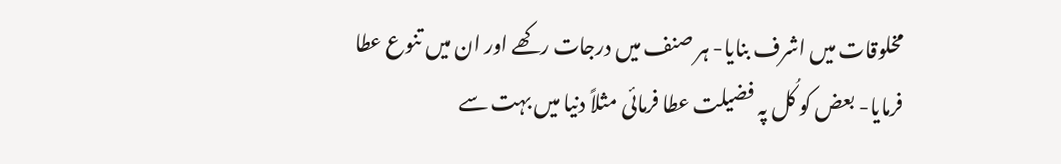مخلوقات میں اشرف بنایا- ہر صنف میں درجات رکھے اور ان میں تنوع عطا فرمایا- بعض کو کُل پہ فضیلت عطا فرمائی مثلاً دنیا میں بہت سے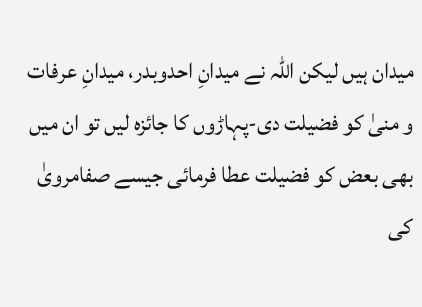میدان ہیں لیکن اللہ نے میدانِ احدوبدر، میدانِ عرفات و منیٰ کو فضیلت دی-پہاڑوں کا جائزہ لیں تو ان میں بھی بعض کو فضیلت عطا فرمائی جیسے صفامرویٰ کی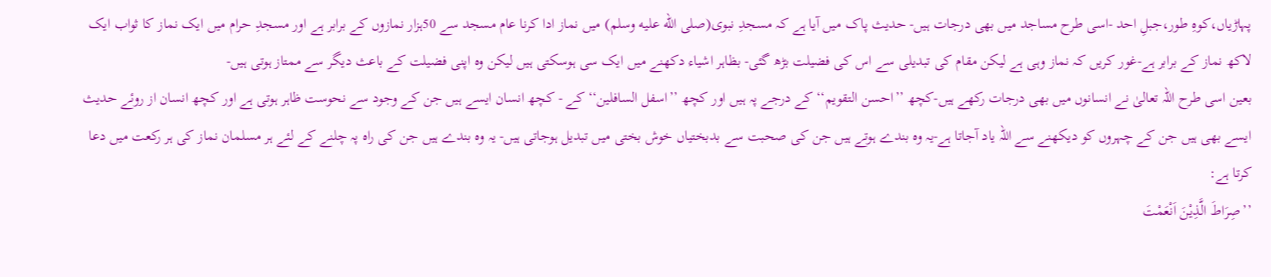پہاڑیاں،کوہِ طور،جبلِ احد -اسی طرح مساجد میں بھی درجات ہیں- حدیث پاک میں آیا ہے کہ مسجدِ نبوی(صلى الله عليه وسلم) میں نماز ادا کرنا عام مسجد سے 50ہزار نمازوں کے برابر ہے اور مسجدِ حرام میں ایک نماز کا ثواب ایک لاکھ نماز کے برابر ہے-غور کریں کہ نماز وہی ہے لیکن مقام کی تبدیلی سے اس کی فضیلت بڑھ گئی- بظاہر اشیاء دکھنے میں ایک سی ہوسکتی ہیں لیکن وہ اپنی فضیلت کے باعث دیگر سے ممتاز ہوتی ہیں-
بعین اسی طرح اللہ تعالیٰ نے انسانوں میں بھی درجات رکھے ہیں-کچھ ’’احسن التقویم‘‘ کے درجے پہ ہیں اور کچھ ’’اسفل السافلین‘‘ کے - کچھ انسان ایسے ہیں جن کے وجود سے نحوست ظاہر ہوتی ہے اور کچھ انسان از روئے حدیث ایسے بھی ہیں جن کے چہروں کو دیکھنے سے اللہ یاد آجاتا ہے-یہ وہ بندے ہوتے ہیں جن کی صحبت سے بدبختیاں خوش بختی میں تبدیل ہوجاتی ہیں- یہ وہ بندے ہیں جن کی راہ پہ چلنے کے لئے ہر مسلمان نماز کی ہر رکعت میں دعا کرتا ہے:
’’صِرَاطَ الَّذِیْنَ اَنْعَمْتَ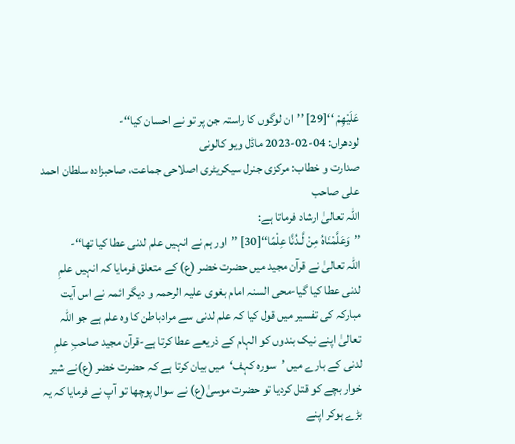عَلَیْهِمْ ‘‘[29] ’’ان لوگوں کا راستہ جن پر تو نے احسان کیا‘‘-
لودھراں: 04-02-2023 ماڈل ویو کالونی
صدارت و خطاب: مرکزی جنرل سیکریٹری اصلاحی جماعت، صاحبزادہ سلطان احمد علی صاحب
اللہ تعالیٰ ارشاد فرماتا ہے:
’’وَعَلَّمْنَاهُ مِنْ لَّـدُنَّا عِلْمًا‘‘[30] ’’اور ہم نے انہیں علم لدنی عطا کیا تھا‘‘-
اللہ تعالیٰ نے قرآن مجید میں حضرت خضر (ع) کے متعلق فرمایا کہ انہیں علمِ لدنی عطا کیا گیا-محی السنہ امام بغوی علیہ الرحمہ و دیگر ائمہ نے اس آیت مبارکہ کی تفسیر میں قول کیا کہ علم لدنی سے مرادباطن کا وہ علم ہے جو اللہ تعالیٰ اپنے نیک بندوں کو الہام کے ذریعے عطا کرتا ہے-قرآن مجید صاحبِ علمِ لدنی کے بارے میں ’سورہ کہف‘میں بیان کرتا ہے کہ حضرت خضر (ع)نے شیر خوار بچے کو قتل کردیا تو حضرت موسیٰ(ع) نے سوال پوچھا تو آپ نے فرمایا کہ یہ بڑے ہوکر اپنے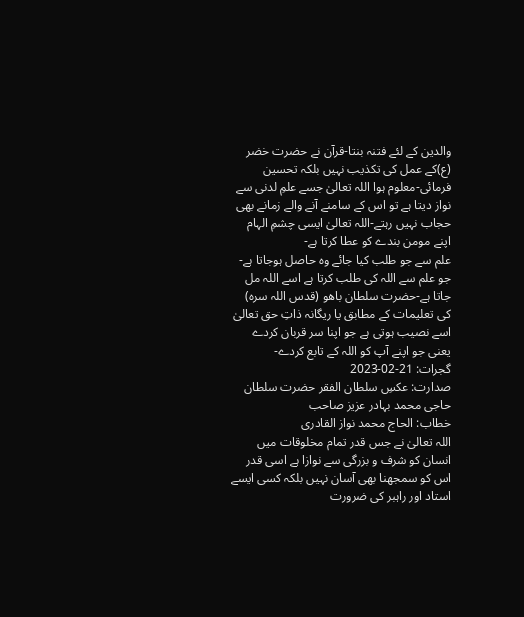والدین کے لئے فتنہ بنتا-قرآن نے حضرت خضر (ع)کے عمل کی تکذیب نہیں بلکہ تحسین فرمائی-معلوم ہوا اللہ تعالیٰ جسے علمِ لدنی سے نواز دیتا ہے تو اس کے سامنے آنے والے زمانے بھی حجاب نہیں رہتے-اللہ تعالیٰ ایسی چشمِ الہام اپنے مومن بندے کو عطا کرتا ہے-
علم سے جو طلب کیا جائے وہ حاصل ہوجاتا ہے-جو علم سے اللہ کی طلب کرتا ہے اسے اللہ مل جاتا ہے-حضرت سلطان باھو (قدس اللہ سرہ) کی تعلیمات کے مطابق یا ریگانہ ذاتِ حق تعالیٰ اسے نصیب ہوتی ہے جو اپنا سر قربان کردے یعنی جو اپنے آپ کو اللہ کے تابع کردے-
گجرات: 21-02-2023
صدارت: عکسِ سلطان الفقر حضرت سلطان حاجی محمد بہادر عزیز صاحب
خطاب: الحاج محمد نواز القادری
اللہ تعالیٰ نے جس قدر تمام مخلوقات میں انسان کو شرف و بزرگی سے نوازا ہے اسی قدر اس کو سمجھنا بھی آسان نہیں بلکہ کسی ایسے استاد اور راہبر کی ضرورت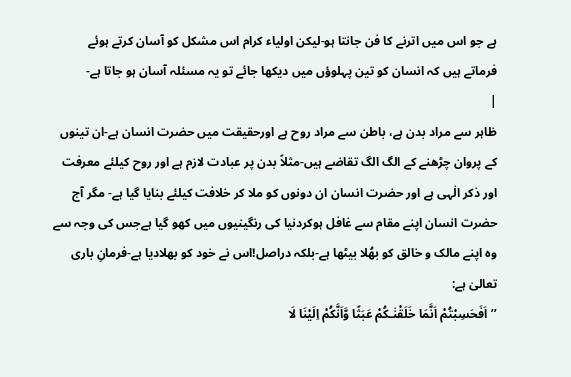ہے جو اس میں اترنے کا فن جانتا ہو-لیکن اولیاء کرام اس مشکل کو آسان کرتے ہوئے فرماتے ہیں کہ انسان کو تین پہلوؤں میں دیکھا جائے تو یہ مسئلہ آسان ہو جاتا ہے-
|
ظاہر سے مراد بدن ہے، باطن سے مراد روح ہے اورحقیقت میں حضرت انسان ہے-ان تینوں کے پروان چڑھنے کے الگ الگ تقاضے ہیں-مثلاً بدن پر عبادت لازم ہے اور روح کیلئے معرفت اور ذکر الٰہی ہے اور حضرت انسان ان دونوں کو ملا کر خلافت کیلئے بنایا گیا ہے- مگر آج حضرت انسان اپنے مقام سے غافل ہوکردنیا کی رنگینیوں میں کھو گیا ہےجس کی وجہ سے وہ اپنے مالک و خالق کو بھُلا بیٹھا ہے-بلکہ دراصل!اس نے خود کو بھلادیا ہے-فرمانِ باری تعالیٰ ہے:
’’اَفَحَسِبْتُمْ اَنَّمَا خَلَقْنٰـکُمْ عَبَثًا وَّاَنَّکُمْ اِلَیْنَا لَا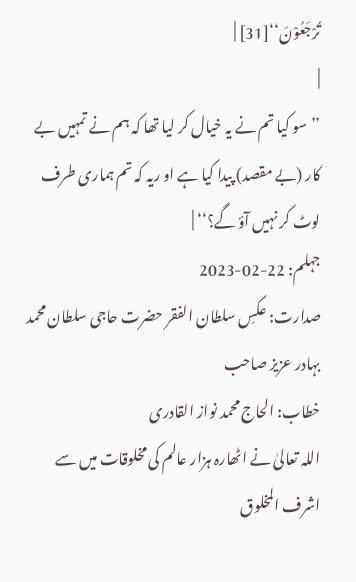تُرْجَعُوْنَ‘‘[31] |
|
’’سو کیا تم نے یہ خیال کر لیا تھا کہ ہم نے تمہیں بے کار (بے مقصد) پیدا کیا ہے او ریہ کہ تم ہماری طرف لوٹ کر نہیں آؤ گے؟‘‘ |
جہلم: 22-02-2023
صدارت: عکسِ سلطان الفقر حضرت حاجی سلطان محمد بہادر عزیز صاحب
خطاب: الحاج محمد نواز القادری
اللہ تعالیٰ نے اٹھارہ ہزار عالم کی مخلوقات میں سے اشرف المخلوق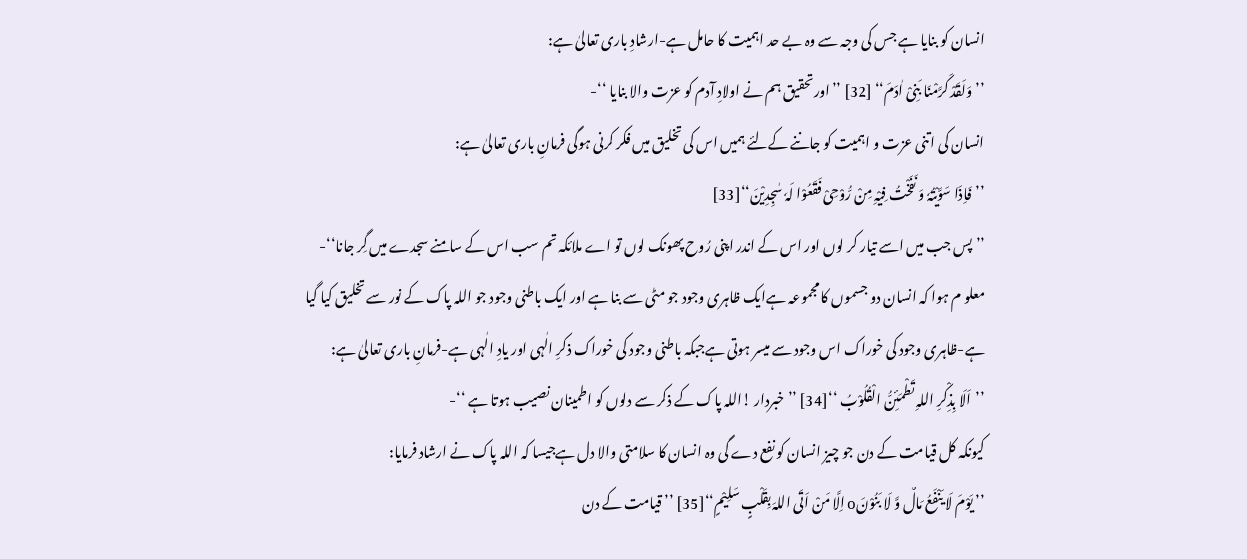انسان کو بنایا ہے جس کی وجہ سے وہ بے حد اہمیت کا حامل ہے-ارشادِ باری تعالیٰ ہے:
’’وَلَقَدْ کَرَّمْنَا بَنِیْ اٰدَمَ‘‘ [32] ’’اورتحقیق ہم نے اولادِ آدم کو عزت والا بنایا ‘‘-
انسان کی اتنی عزت و اہمیت کو جاننے کےلئے ہمیں اس کی تخلیق میں فکر کرنی ہوگی فرمانِ باری تعالیٰ ہے:
’’فَاِذَا سَوَّیْتُہٗ وَ نَفَخْتُ فِیْہِ مِنْ رُّوْحِیْ فَقَعُوْا لَہٗ سٰجِدِیْنَ‘‘[33]
’’پس جب میں اسے تیار کر لوں اور اس کے اندر اپنی رُوح پھونک لوں تو اے ملائکہ تم سب اس کے سامنے سجدے میں گِر جانا‘‘-
معلو م ہوا کہ انسان دو جسموں کا مجموعہ ہےایک ظاہری وجود جو مٹی سے بنا ہے اور ایک باطنی وجود جو اللہ پاک کے نور سے تخلیق کیا گیا ہے-ظاہری وجود کی خوراک اس وجود سے میسر ہوتی ہےجبکہ باطنی وجود کی خوراک ذکرِ الٰہی اور یادِ الٰہی ہے-فرمانِ باری تعالیٰ ہے:
’’اَلَا بِذِکْرِ اللہِ تَطْمَئِنُّ الْقُلُوْبُ ‘‘[34] ’’خبردار !اللہ پاک کے ذکر سے دلوں کو اطمینان نصیب ہوتا ہے ‘‘-
کیونکہ کل قیامت کے دن جو چیز انسان کو نفع دے گی وہ انسان کا سلامتی والا دل ہےجیسا کہ اللہ پاک نے ارشاد فرمایا:
’’ یَوْمَ لَا یَنْفَعُ مَالٌ وَّ لَا بَنُوْنَo اِلَّا مَنْ اَتَی اللہَ بِقَلْبٍ سَلِیْمٍ‘‘[35] ’’قیامت کے دن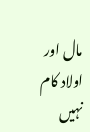مال اور اولاد کام نہیں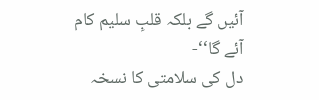آئیں گے بلکہ قلبِ سلیم کام آئے گا‘‘-
دل کی سلامتی کا نسخہ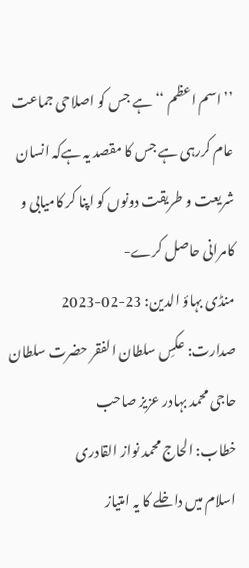’’اسم اعظم ‘‘ہے جس کو اصلاحی جماعت عام کررہی ہے جس کا مقصد یہ ہےکہ انسان شریعت و طریقت دونوں کو اپنا کر کامیابی و کامرانی حاصل کرے-
منڈی بہاؤ الدین: 23-02-2023
صدارت: عکسِ سلطان الفقر حضرت سلطان حاجی محمد بہادر عزیز صاحب
خطاب: الحاج محمد نواز القادری
اسلام میں داخلے کا یہ امتیاز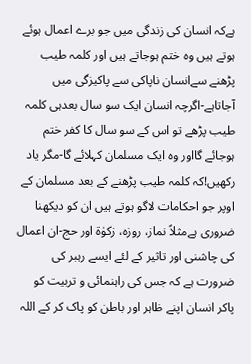ہےکہ انسان کی زندگی میں جو برے اعمال ہوئے ہوتے ہیں وہ ختم ہوجاتے ہیں اور کلمہ طیب پڑھنے سےانسان ناپاکی سے پاکیزگی میں آجاتاہے-اگرچہ انسان ایک سو سال بعدہی کلمہ طیب پڑھے تو اس کے سو سال کا کفر ختم ہوجائے گااور وہ ایک مسلمان کہلائے گا-مگر یاد رکھیں!کہ کلمہ طیب پڑھنے کے بعد مسلمان کے اوپر جو احکامات لاگو ہوتے ہیں ان کو دیکھنا ضروری ہےمثلاً نماز، روزہ، زکوٰۃ اور حج-ان اعمال کی چاشنی اور تاثیر کے لئے ایسے رہبر کی ضرورت ہے کہ جس کی راہنمائی و تربیت کو پاکر انسان اپنے ظاہر اور باطن کو پاک کر کے اللہ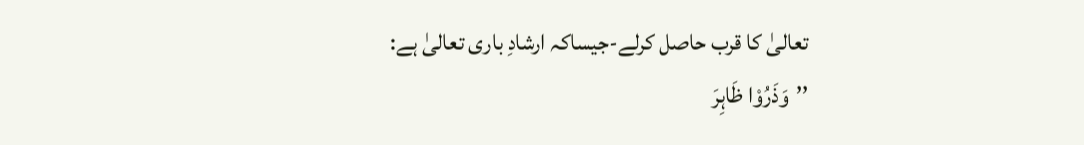تعالیٰ کا قرب حاصل کرلے-جیساکہ ارشادِ باری تعالیٰ ہے:
’’وَذَرُوْا ظَاہِرَ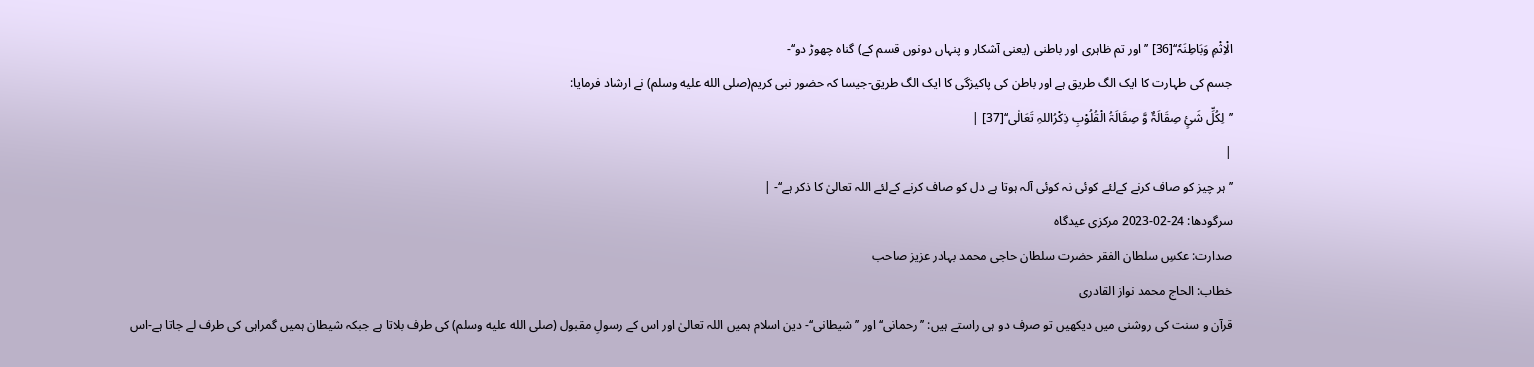الْاِثْمِ وَبَاطِنَہٗ‘‘[36] ’’اور تم ظاہری اور باطنی (یعنی آشکار و پنہاں دونوں قسم کے) گناہ چھوڑ دو‘‘-
جسم کی طہارت کا ایک الگ طریق ہے اور باطن کی پاکیزگی کا ایک الگ طریق-جیسا کہ حضور نبی کریم(صلى الله عليه وسلم) نے ارشاد فرمایا:
’’لِکُلِّ شَیٍٔ صِقَالَۃٌ وَّ صِقَالَۃُ الْقُلُوْبِ ذِکْرُاللہِ تَعَالٰی‘‘[37] |
|
’’ ہر چیز کو صاف کرنے کےلئے کوئی نہ کوئی آلہ ہوتا ہے دل کو صاف کرنے کےلئے اللہ تعالیٰ کا ذکر ہے‘‘- |
سرگودھا: 24-02-2023 مرکزی عیدگاہ
صدارت: عکسِ سلطان الفقر حضرت سلطان حاجی محمد بہادر عزیز صاحب
خطاب: الحاج محمد نواز القادری
قرآن و سنت کی روشنی میں دیکھیں تو صرف دو ہی راستے ہیں: ’’رحمانی‘‘ اور ’’شیطانی‘‘- دین اسلام ہمیں اللہ تعالیٰ اور اس کے رسولِ مقبول (صلى الله عليه وسلم) کی طرف بلاتا ہے جبکہ شیطان ہمیں گمراہی کی طرف لے جاتا ہے-اس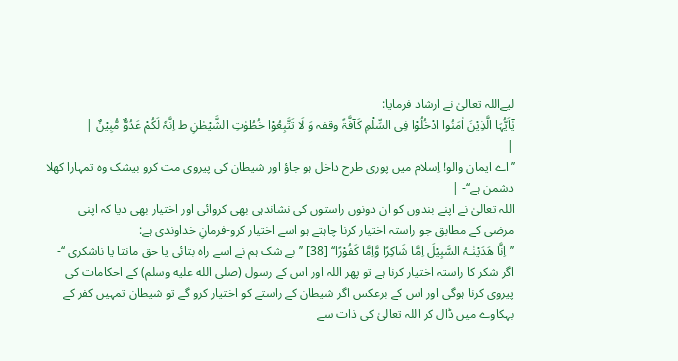لیےاللہ تعالیٰ نے ارشاد فرمایا:
یٰٓاَیُّہَا الَّذِیْنَ اٰمَنُوا ادْخُلُوْا فِی السِّلْمِ کَآفَّۃً وقفہ وَ لَا تَتَّبِعُوْا خُطُوٰتِ الشَّیْطٰنِ ط اِنَّہٗ لَکُمْ عَدُوٌّ مُّبِیْنٌ |
|
’’اے ایمان والو! اِسلام میں پوری طرح داخل ہو جاؤ اور شیطان کی پیروی مت کرو بیشک وہ تمہارا کھلا دشمن ہے‘‘- |
اللہ تعالیٰ نے اپنے بندوں کو ان دونوں راستوں کی نشاندہی بھی کروائی اور اختیار بھی دیا کہ اپنی مرضی کے مطابق جو راستہ اختیار کرنا چاہتے ہو اسے اختیار کرو-فرمانِ خداوندی ہے:
’’اِنَّا ھَدَیْنٰـہُ السَّبِیْلَ اِمَّا شَاکِرًا وَّاِمَّا کَفُوْرًا‘‘ [38] ’’بے شک ہم نے اسے راہ بتائی یا حق مانتا یا ناشکری ‘‘-
اگر شکر کا راستہ اختیار کرنا ہے تو پھر اللہ اور اس کے رسول (صلى الله عليه وسلم) کے احکامات کی پیروی کرنا ہوگی اور اس کے برعکس اگر شیطان کے راستے کو اختیار کرو گے تو شیطان تمہیں کفر کے بہکاوے میں ڈال کر اللہ تعالیٰ کی ذات سے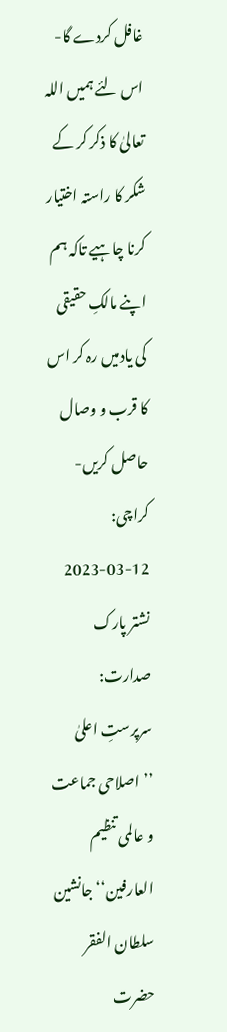غافل کردے گا-اس لئے ہمیں اللہ تعالیٰ کا ذکر کر کے شکر کا راستہ اختیار کرنا چاہیے تاکہ ہم اپنے مالکِ حقیقی کی یادمیں رہ کر اس کا قرب و وصال حاصل کریں-
کراچی: 12-03-2023 نشتر پارک
صدارت: سرپرستِ اعلیٰ ’’اصلاحی جماعت و عالمی تنظیم العارفین‘‘ جانشین سلطان الفقر حضرت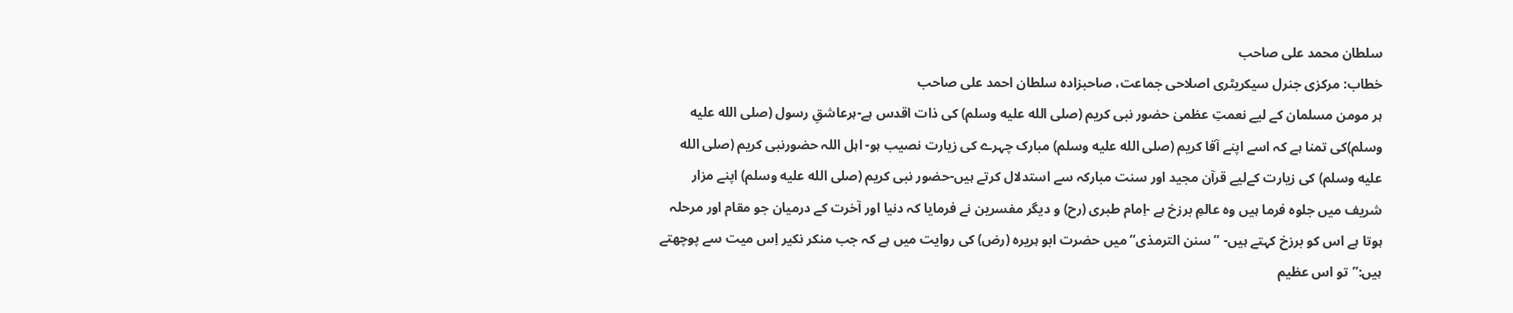سلطان محمد علی صاحب
خطاب: مرکزی جنرل سیکریٹری اصلاحی جماعت، صاحبزادہ سلطان احمد علی صاحب
ہر مومن مسلمان کے لیے نعمتِ عظمیٰ حضور نبی کریم (صلى الله عليه وسلم) کی ذات اقدس ہے-ہرعاشقِ رسول (صلى الله عليه وسلم)کی تمنا ہے کہ اسے اپنے آقا کریم (صلى الله عليه وسلم) مبارک چہرے کی زیارت نصیب ہو- اہل اللہ حضورنبی کریم (صلى الله عليه وسلم) کی زیارت کےلیے قرآن مجید اور سنت مبارکہ سے استدلال کرتے ہیں-حضور نبی کریم (صلى الله عليه وسلم) اپنے مزار شریف میں جلوہ فرما ہیں وہ عالمِ برزخ ہے -اِمام طبری (رح) و دیگر مفسرین نے فرمایا کہ دنیا اور آخرت کے درمیان جو مقام اور مرحلہ ہوتا ہے اس کو برزخ کہتے ہیں- ’’سنن الترمذی‘‘ میں حضرت ابو ہریرہ (رض) کی روایت میں ہے کہ جب منکر نکیر اِس میت سے پوچھتے ہیں:’’تو اس عظیم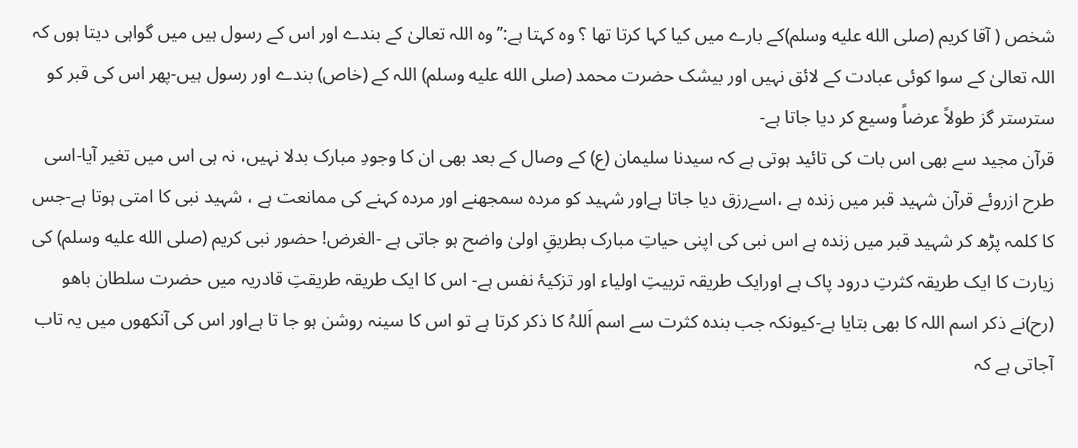شخص ( آقا کریم (صلى الله عليه وسلم)کے بارے میں کیا کہا کرتا تھا ؟ وہ کہتا ہے:’’وہ اللہ تعالیٰ کے بندے اور اس کے رسول ہیں میں گواہی دیتا ہوں کہ اللہ تعالیٰ کے سوا کوئی عبادت کے لائق نہیں اور بیشک حضرت محمد (صلى الله عليه وسلم) اللہ کے (خاص) بندے اور رسول ہیں-پھر اس کی قبر کو سترستر گز طولاً عرضاً وسیع کر دیا جاتا ہے-
قرآن مجید سے بھی اس بات کی تائید ہوتی ہے کہ سیدنا سلیمان (ع) کے وصال کے بعد بھی ان کا وجودِ مبارک بدلا نہیں، نہ ہی اس میں تغیر آیا-اسی طرح ازروئے قرآن شہید قبر میں زندہ ہے ،اسےرزق دیا جاتا ہےاور شہید کو مردہ سمجھنے اور مردہ کہنے کی ممانعت ہے ، شہید نبی کا امتی ہوتا ہے-جس کا کلمہ پڑھ کر شہید قبر میں زندہ ہے اس نبی کی اپنی حیاتِ مبارک بطریقِ اولیٰ واضح ہو جاتی ہے -الغرض! حضور نبی کریم (صلى الله عليه وسلم) کی زیارت کا ایک طریقہ کثرتِ درود پاک ہے اورایک طریقہ تربیتِ اولیاء اور تزکیۂ نفس ہے- اس کا ایک طریقہ طریقتِ قادریہ میں حضرت سلطان باھو (رح)نے ذکر اسم اللہ کا بھی بتایا ہے-کیونکہ جب بندہ کثرت سے اسم اَللہُ کا ذکر کرتا ہے تو اس کا سینہ روشن ہو جا تا ہےاور اس کی آنکھوں میں یہ تاب آجاتی ہے کہ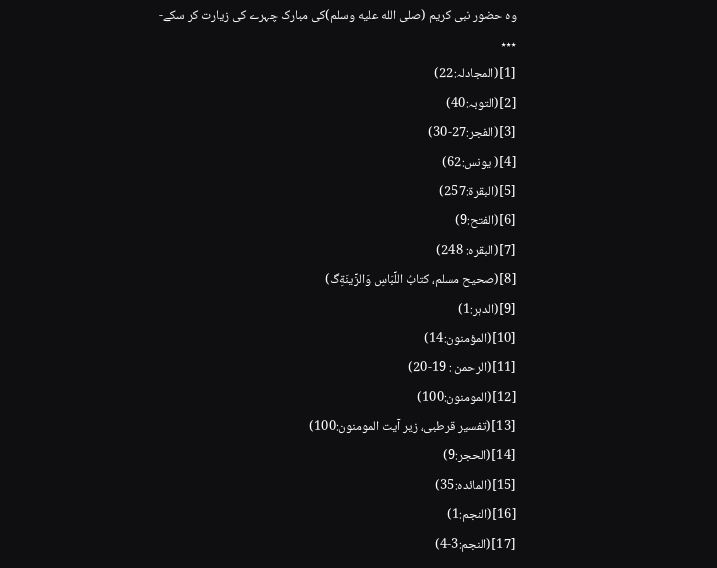وہ حضور نبی کریم (صلى الله عليه وسلم)کی مبارک چہرے کی زیارت کر سکے-
٭٭٭
[1](المجادلہ:22)
[2](التوبہ:40)
[3](الفجر:27-30)
[4]( یونس:62)
[5](البقرۃ:257)
[6](الفتح:9)
[7](البقرہ: 248)
[8](صحیح مسلم، كتابُ اللِّبَاسِ وَالزِّينَةِگ)
[9](الدہر:1)
[10](المؤمنون:14)
[11](الرحمن : 19-20)
[12](المومنون:100)
[13](تفسیر قرطبی، زیر آیت المومنون:100)
[14](الحجر:9)
[15](المائدہ:35)
[16](النجم:1)
[17](النجم:3-4)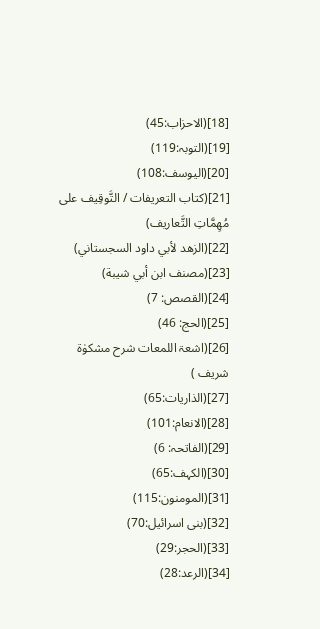[18](الاحزاب:45)
[19](التوبہ:119)
[20](الیوسف:108)
[21](كتاب التعريفات / التَّوقِيف على مُهِمَّاتِ التَّعاريف)
[22](الزهد لأبي داود السجستاني)
[23](مصنف ابن أبي شيبة)
[24](القصص: 7)
[25](الحج: 46)
[26](اشعۃ اللمعات شرح مشکوٰۃ شریف )
[27](الذاریات:65)
[28](الانعام:101)
[29](الفاتحہ: 6)
[30](الکہف:65)
[31](المومنون:115)
[32](بنی اسرائیل:70)
[33](الحجر:29)
[34](الرعد:28)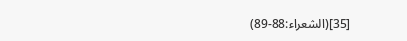[35](الشعراء:88-89)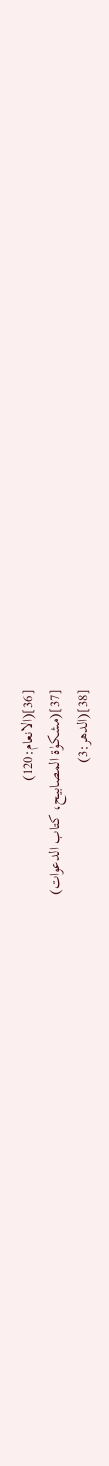[36](الانعام:120)
[37](مشکوٰۃ المصابیح، کتاب الدعوات)
[38](الدھر:3)